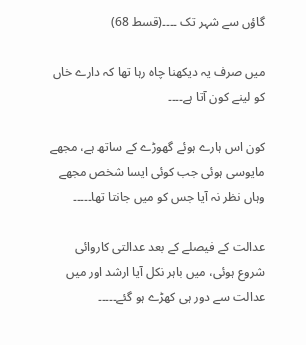گاؤں سے شہر تک ۔۔۔۔(قسط 68)

میں صرف یہ دیکھنا چاہ رہا تھا کہ دارے خاں کو لینے کون آتا ہے۔۔۔۔

کون اس ہارے ہوئے گھوڑے کے ساتھ ہے، مجھے مایوسی ہوئی جب کوئی ایسا شخص مجھے وہاں نظر نہ آیا جس کو میں جانتا تھا۔۔۔۔۔

عدالت کے فیصلے کے بعد عدالتی کاروائی شروع ہوئی، میں باہر نکل آیا ارشد اور میں عدالت سے دور ہی کھڑے ہو گئے۔۔۔۔۔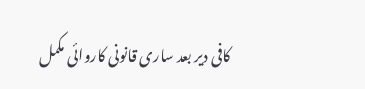کافی دیر بعد ساری قانونی کاروائی مکمل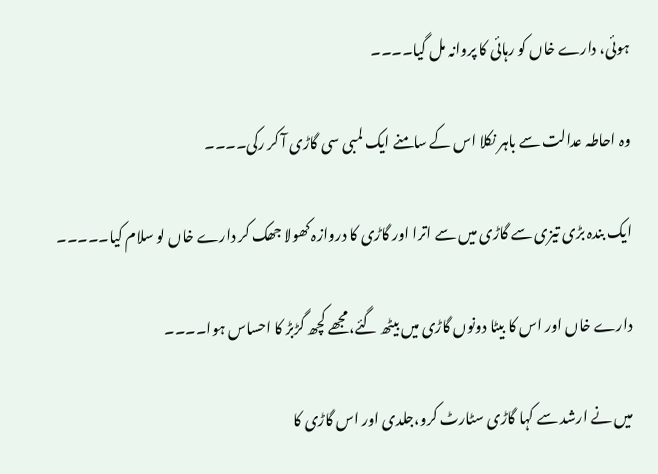ہوئی، دارے خاں کو رہائی کا پروانہ مل گیا۔۔۔۔

وہ احاطہ عدالت سے باہر نکلا اس کے سامنے ایک لمبی سی گاڑی آ کر رکی۔۔۔۔

ایک بندہ بڑی تیزی سے گاڑی میں سے اترا اور گاڑی کا دروازہ کھولا جھک کر دارے خاں لو سلام کیا۔۔۔۔۔

دارے خاں اور اس کا بیٹا دونوں گاڑی میں بیٹھ گئے،مجھے کچھ گڑبڑ کا احساس ہوا۔۔۔۔

میں نے ارشد سے کہا گاڑی سٹارٹ کرو،جلدی اور اس گاڑی کا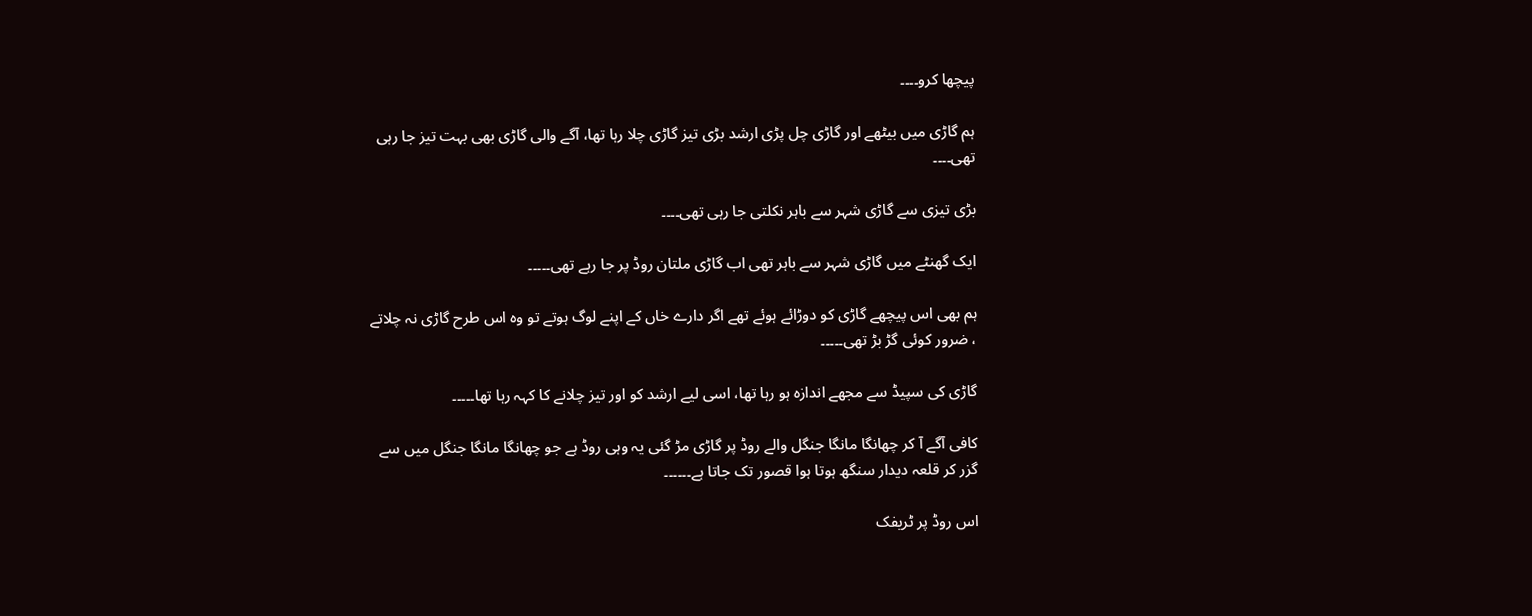پیچھا کرو۔۔۔۔

ہم گاڑی میں بیٹھے اور گاڑی چل پڑی ارشد بڑی تیز گاڑی چلا رہا تھا، آگے والی گاڑی بھی بہت تیز جا رہی تھی۔۔۔۔

بڑی تیزی سے گاڑی شہر سے باہر نکلتی جا رہی تھی۔۔۔۔

ایک گھنٹے میں گاڑی شہر سے باہر تھی اب گاڑی ملتان روڈ پر جا رہے تھی۔۔۔۔۔

ہم بھی اس پیچھے گاڑی کو دوڑائے ہوئے تھے اگر دارے خاں کے اپنے لوگ ہوتے تو وہ اس طرح گاڑی نہ چلاتے ، ضرور کوئی گڑ بڑ تھی۔۔۔۔۔

گاڑی کی سپیڈ سے مجھے اندازہ ہو رہا تھا، اسی لیے ارشد کو اور تیز چلانے کا کہہ رہا تھا۔۔۔۔۔

کافی آگے آ کر چھانگا مانگا جنگل والے روڈ پر گاڑی مڑ گئی یہ وہی روڈ ہے جو چھانگا مانگا جنگل میں سے گزر کر قلعہ دیدار سنگھ ہوتا ہوا قصور تک جاتا ہے۔۔۔۔۔۔

اس روڈ پر ٹریفک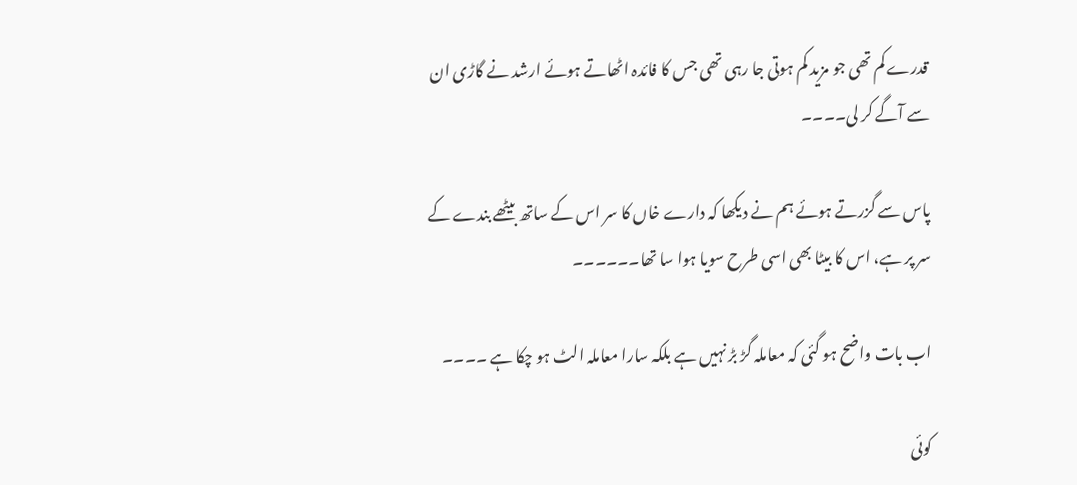قدرے کم تھی جو مزید کم ہوتی جا رہی تھی جس کا فائدہ اٹھاتے ہوئے ارشد نے گاڑی ان سے آگے کر لی۔۔۔۔

پاس سے گزرتے ہوئے ہم نے دیکھا کہ دارے خاں کا سر اس کے ساتھ بیٹھے بندے کے سر پر ہے، اس کا بیٹا بھی اسی طرح سویا ہوا سا تھا۔۔۔۔۔۔

اب بات واضح ہو گئی کہ معاملہ گڑ بڑ نہیں ہے بلکہ سارا معاملہ الٹ ہو چکا ہے ۔۔۔۔

کوئی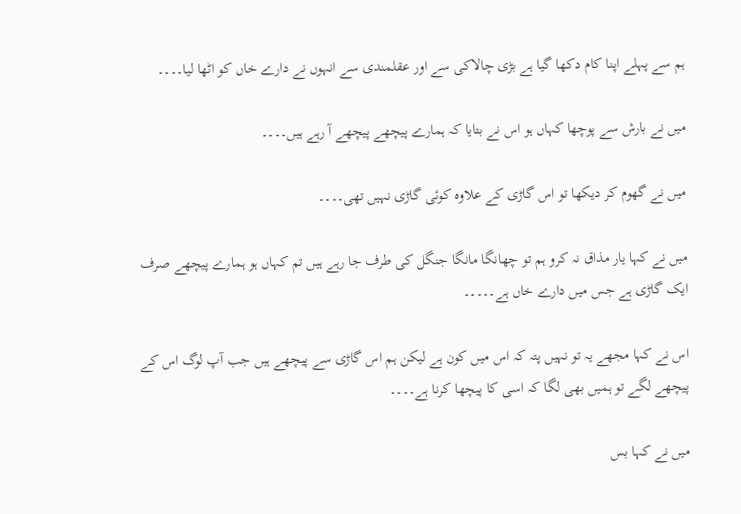ہم سے پہلے اپنا کام دکھا گیا ہے بڑی چالاکی سے اور عقلمندی سے انہوں نے دارے خاں کو اٹھا لیا۔۔۔۔

میں نے بارش سے پوچھا کہاں ہو اس نے بتایا کہ ہمارے پیچھے پیچھے آ رہے ہیں۔۔۔۔

میں نے گھوم کر دیکھا تو اس گاڑی کے علاوہ کوئی گاڑی نہیں تھی۔۔۔۔

میں نے کہا یار مذاق نہ کرو ہم تو چھانگا مانگا جنگل کی طرف جا رہے ہیں تم کہاں ہو ہمارے پیچھے صرف ایک گاڑی ہے جس میں دارے خاں ہے۔۔۔۔۔

اس نے کہا مجھے یہ تو نہیں پتہ کہ اس میں کون ہے لیکن ہم اس گاڑی سے پیچھے ہیں جب آپ لوگ اس کے پیچھے لگے تو ہمیں بھی لگا کہ اسی کا پیچھا کرنا ہے۔۔۔۔

میں نے کہا بس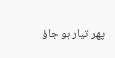پھر تیار ہو جاؤ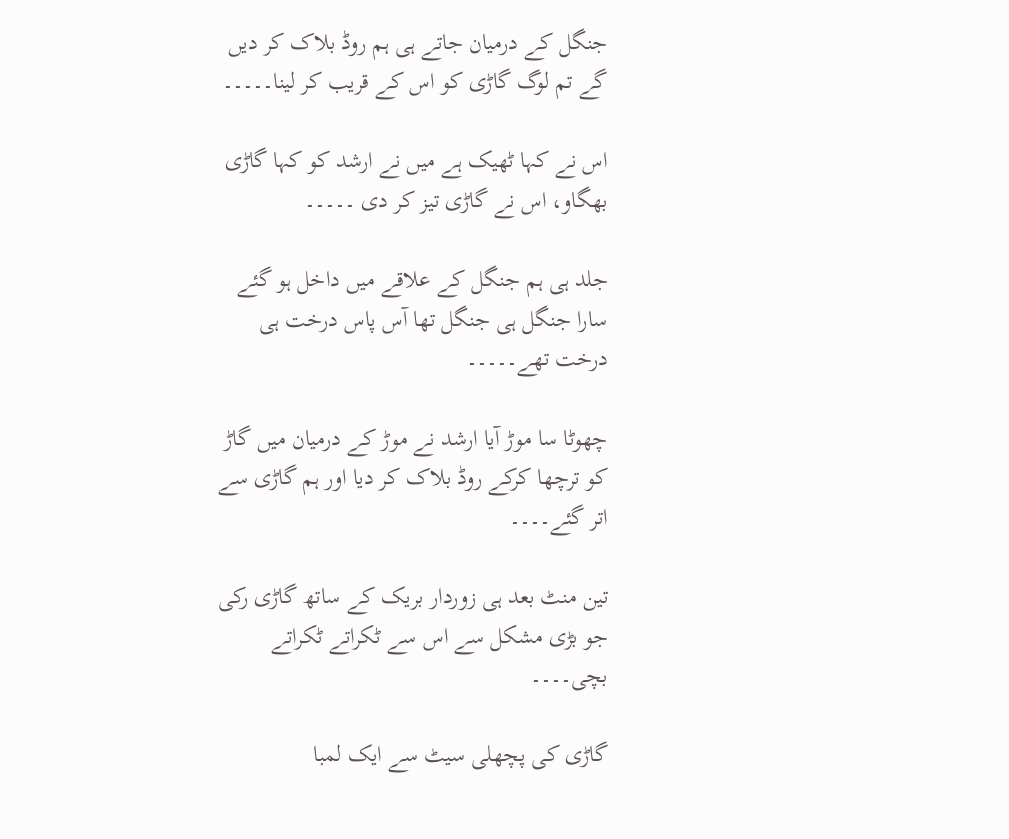جنگل کے درمیان جاتے ہی ہم روڈ بلاک کر دیں گے تم لوگ گاڑی کو اس کے قریب کر لینا۔۔۔۔۔

اس نے کہا ٹھیک ہے میں نے ارشد کو کہا گاڑی بھگاو، اس نے گاڑی تیز کر دی ۔۔۔۔۔

جلد ہی ہم جنگل کے علاقے میں داخل ہو گئے سارا جنگل ہی جنگل تھا آس پاس درخت ہی درخت تھے۔۔۔۔۔

چھوٹا سا موڑ آیا ارشد نے موڑ کے درمیان میں گاڑ کو ترچھا کرکے روڈ بلاک کر دیا اور ہم گاڑی سے اتر گئے۔۔۔۔

تین منٹ بعد ہی زوردار بریک کے ساتھ گاڑی رکی جو بڑی مشکل سے اس سے ٹکراتے ٹکراتے بچی۔۔۔۔

گاڑی کی پچھلی سیٹ سے ایک لمبا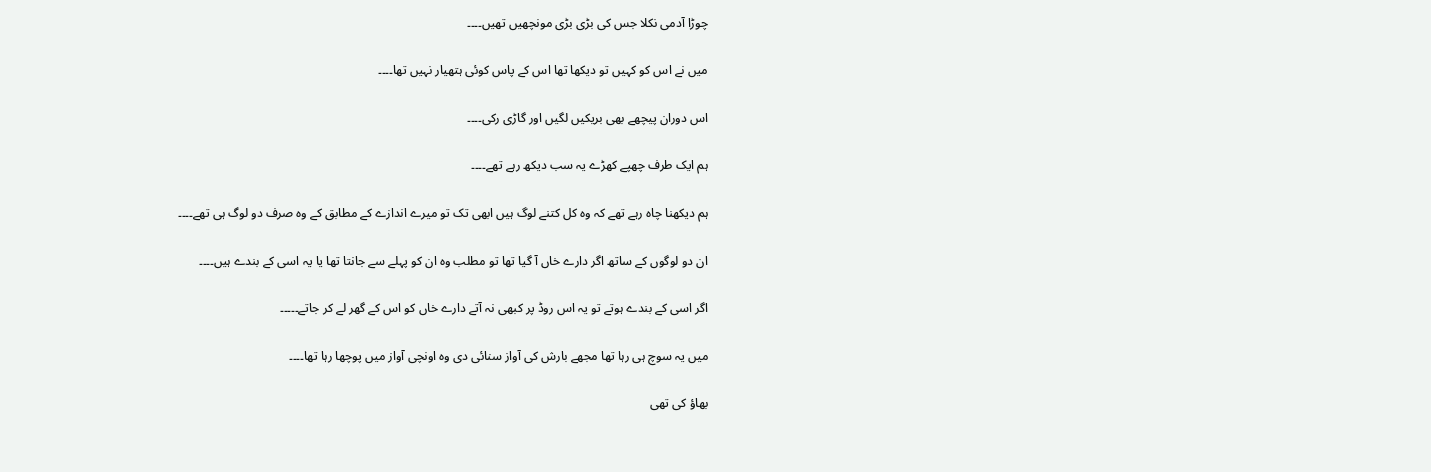چوڑا آدمی نکلا جس کی بڑی بڑی مونچھیں تھیں۔۔۔۔

میں نے اس کو کہیں تو دیکھا تھا اس کے پاس کوئی ہتھیار نہیں تھا۔۔۔۔

اس دوران پیچھے بھی بریکیں لگیں اور گاڑی رکی۔۔۔۔

ہم ایک طرف چھپے کھڑے یہ سب دیکھ رہے تھے۔۔۔۔

ہم دیکھنا چاہ رہے تھے کہ وہ کل کتنے لوگ ہیں ابھی تک تو میرے اندازے کے مطابق کے وہ صرف دو لوگ ہی تھے۔۔۔۔

ان دو لوگوں کے ساتھ اگر دارے خاں آ گیا تھا تو مطلب وہ ان کو پہلے سے جانتا تھا یا یہ اسی کے بندے ہیں۔۔۔۔

اگر اسی کے بندے ہوتے تو یہ اس روڈ پر کبھی نہ آتے دارے خاں کو اس کے گھر لے کر جاتے۔۔۔۔۔

میں یہ سوچ ہی رہا تھا مجھے بارش کی آواز سنائی دی وہ اونچی آواز میں پوچھا رہا تھا۔۔۔۔

بھاؤ کی تھی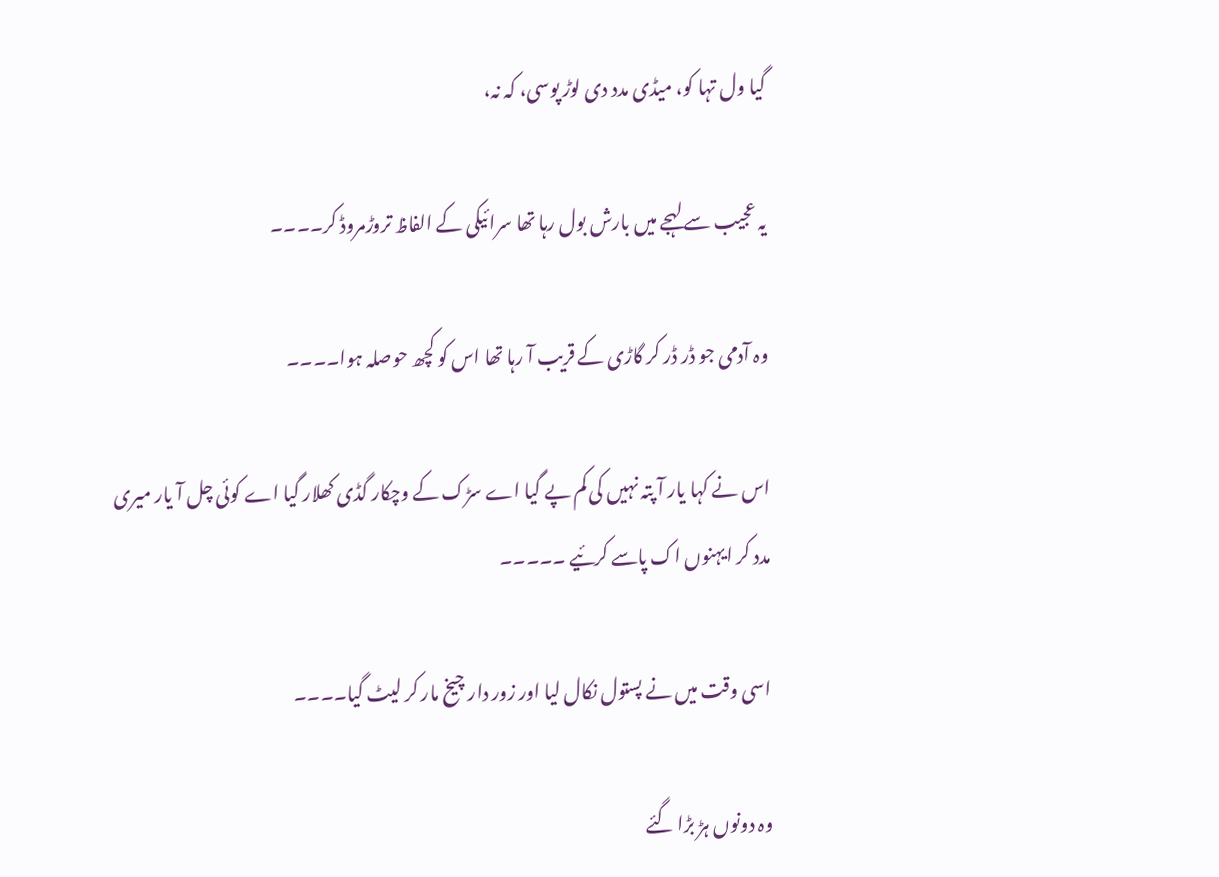گیا ول تہا کو، میڈی مدد دی لوڑ پوسی، کہ نہ،

یہ عجیب سے لہجے میں بارش بول رہا تھا سرائیکی کے الفاظ تروڑمروڈ کر۔۔۔۔

وہ آدمی جو ڈر ڈر کر گاڑی کے قریب آ رہا تھا اس کو کچھ حوصلہ ہوا۔۔۔۔

اس نے کہا یار آ پتہ نہیں کی کم پے گیا اے سڑک کے وچکار گڈی کھلار گیا اے کوئی چل آ یار میری مدد کر ایہنوں اک پاسے کرئیے ۔۔۔۔۔

اسی وقت میں نے پستول نکال لیا اور زور دار چیخ مار کر لیٹ گیا۔۔۔۔

وہ دونوں ہڑ بڑا گئے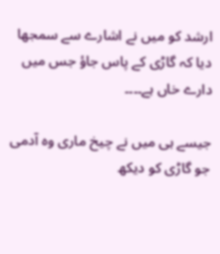ارشد کو میں نے اشارے سے سمجھا دیا کہ گاڑی کے پاس جاؤ جس میں دارے خاں ہے۔۔۔۔

جیسے ہی میں نے چیخ ماری وہ آدمی جو گاڑی کو دیکھ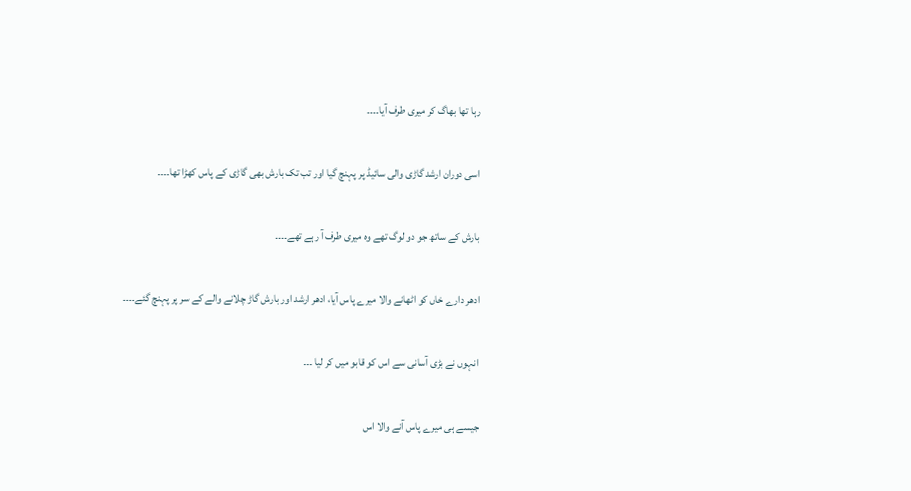رہا تھا بھاگ کر میری طرف آیا۔۔۔۔

اسی دوران ارشد گاڑی والی سائیڈ پر پہنچ گیا اور تب تک بارش بھی گاڑی کے پاس کھڑا تھا۔۔۔۔

بارش کے ساتھ جو دو لوگ تھے وہ میری طرف آ رہے تھے۔۔۔۔

ادھر دارے خاں کو اٹھانے والا میرے پاس آیا، ادھر ارشد اور بارش گاڑ چلانے والے کے سر پر پہنچ گئے۔۔۔۔

انہوں نے بڑی آسانی سے اس کو قابو میں کر لیا ۔۔۔

جیسے ہی میرے پاس آنے والا اس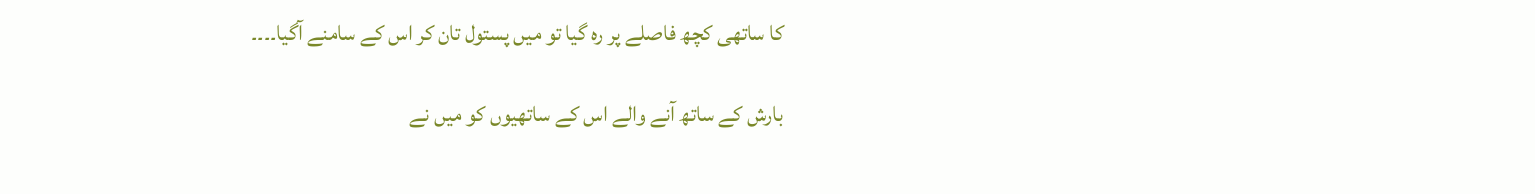کا ساتھی کچھ فاصلے پر رہ گیا تو میں پستول تان کر اس کے سامنے آگیا۔۔۔۔

بارش کے ساتھ آنے والے اس کے ساتھیوں کو میں نے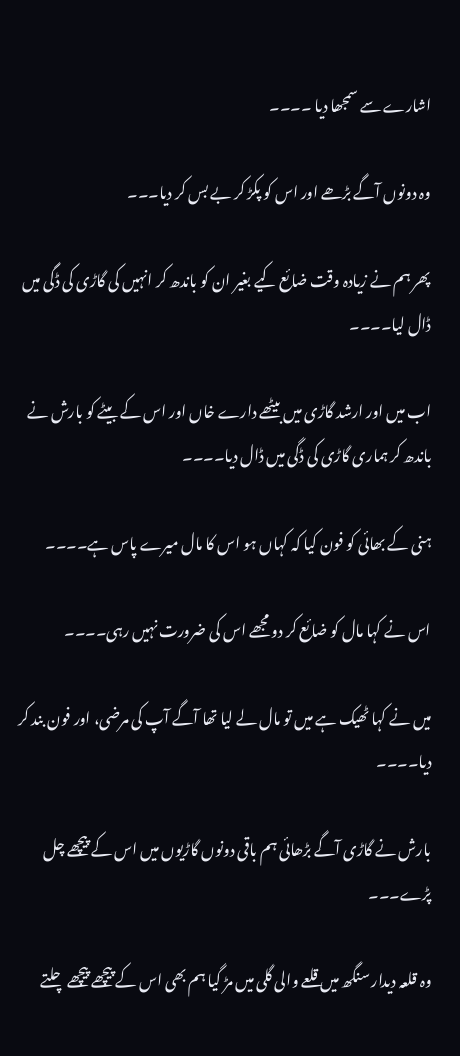اشارے سے سمجھا دیا ۔۔۔۔

وہ دونوں آگے بڑھے اور اس کو پکڑ کر بے بس کر دیا۔۔۔

پھر ہم نے زیادہ وقت ضائع کیے بغیر ان کو باندھ کر انہیں کی گاڑی کی ڈگی میں ڈال لیا۔۔۔۔

اب میں اور ارشد گاڑی میں بیٹھے دارے خاں اور اس کے بیٹے کو بارش نے باندھ کر ہماری گاڑی کی ڈگی میں ڈال دیا۔۔۔۔

ہنی کے بھائی کو فون کیا کہ کہاں ہو اس کا مال میرے پاس ہے۔۔۔۔

اس نے کہا مال کو ضائع کر دو مجھے اس کی ضرورت نہیں رہی۔۔۔۔

میں نے کہا ٹھیک ہے میں تو مال لے لیا تھا آگے آپ کی مرضی، اور فون بند کر دیا۔۔۔۔

بارش نے گاڑی آگے بڑھائی ہم باقی دونوں گاڑیوں میں اس کے پیچھے چل پڑے۔۔۔

وہ قلعہ دیدار سنگھ میں قلعے والی گلی میں مڑ گیا ہم بھی اس کے پیچھے پیچھے چلتے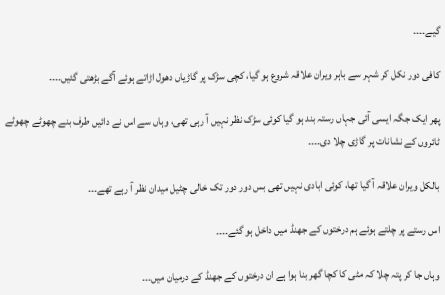گیے۔۔۔۔

کافی دور نکل کر شہر سے باہر ویران علاقہ شروع ہو گیا، کچی سڑک پر گاڑیاں دھول اڑاتے ہوئے آگے بڑھتی گئیں۔۔۔۔

پھر ایک جگہ ایسی آئی جہاں رستہ بند ہو گیا کوئی سڑک نظر نہیں آ رہی تھی، وہاں سے اس نے دائیں طرف بنے چھوٹے چھوٹے ٹائروں کے نشانات پر گاڑی چلا دی۔۔۔۔

بالکل ویران علاقہ آ گیا تھا، کوئی ابادی نہیں تھی بس دور دور تک خالی چٹیل میدان نظر آ رہے تھے۔۔۔

اس رستے پر چلتے ہوئے ہم درختوں کے جھنڈ میں داخل ہو گئے۔۔۔۔

وہاں جا کر پتہ چلا کہ مٹی کا کچا گھر بنا ہوا ہے ان درختوں کے جھنڈ کے درمیان میں۔۔۔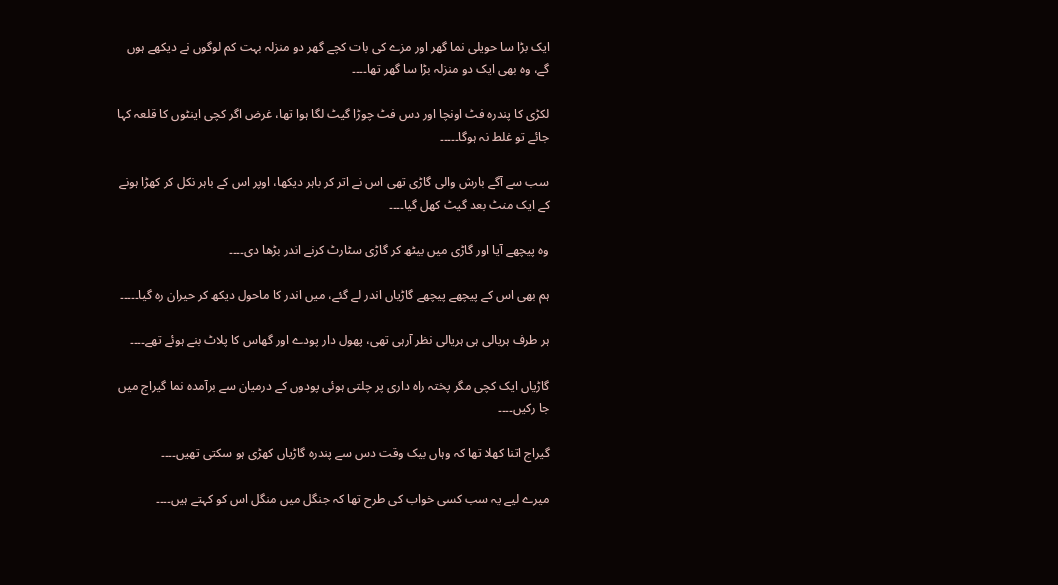ایک بڑا سا حویلی نما گھر اور مزے کی بات کچے گھر دو منزلہ بہت کم لوگوں نے دیکھے ہوں گے، وہ بھی ایک دو منزلہ بڑا سا گھر تھا۔۔۔۔

لکڑی کا پندرہ فٹ اونچا اور دس فٹ چوڑا گیٹ لگا ہوا تھا، غرض اگر کچی اینٹوں کا قلعہ کہا جائے تو غلط نہ ہوگا۔۔۔۔۔

سب سے آگے بارش والی گاڑی تھی اس نے اتر کر باہر دیکھا، اوپر اس کے باہر نکل کر کھڑا ہونے کے ایک منٹ بعد گیٹ کھل گیا۔۔۔۔

وہ پیچھے آیا اور گاڑی میں بیٹھ کر گاڑی سٹارٹ کرنے اندر بڑھا دی۔۔۔۔

ہم بھی اس کے پیچھے پیچھے گاڑیاں اندر لے گئے، میں اندر کا ماحول دیکھ کر حیران رہ گیا۔۔۔۔۔

ہر طرف ہریالی ہی ہریالی نظر آرہی تھی، پھول دار پودے اور گھاس کا پلاٹ بنے ہوئے تھے۔۔۔۔

گاڑیاں ایک کچی مگر پختہ راہ داری پر چلتی ہوئی پودوں کے درمیان سے برآمدہ نما گیراج میں جا رکیں۔۔۔۔

گیراج اتنا کھلا تھا کہ وہاں بیک وقت دس سے پندرہ گاڑیاں کھڑی ہو سکتی تھیں۔۔۔۔

میرے لیے یہ سب کسی خواب کی طرح تھا کہ جنگل میں منگل اس کو کہتے ہیں۔۔۔۔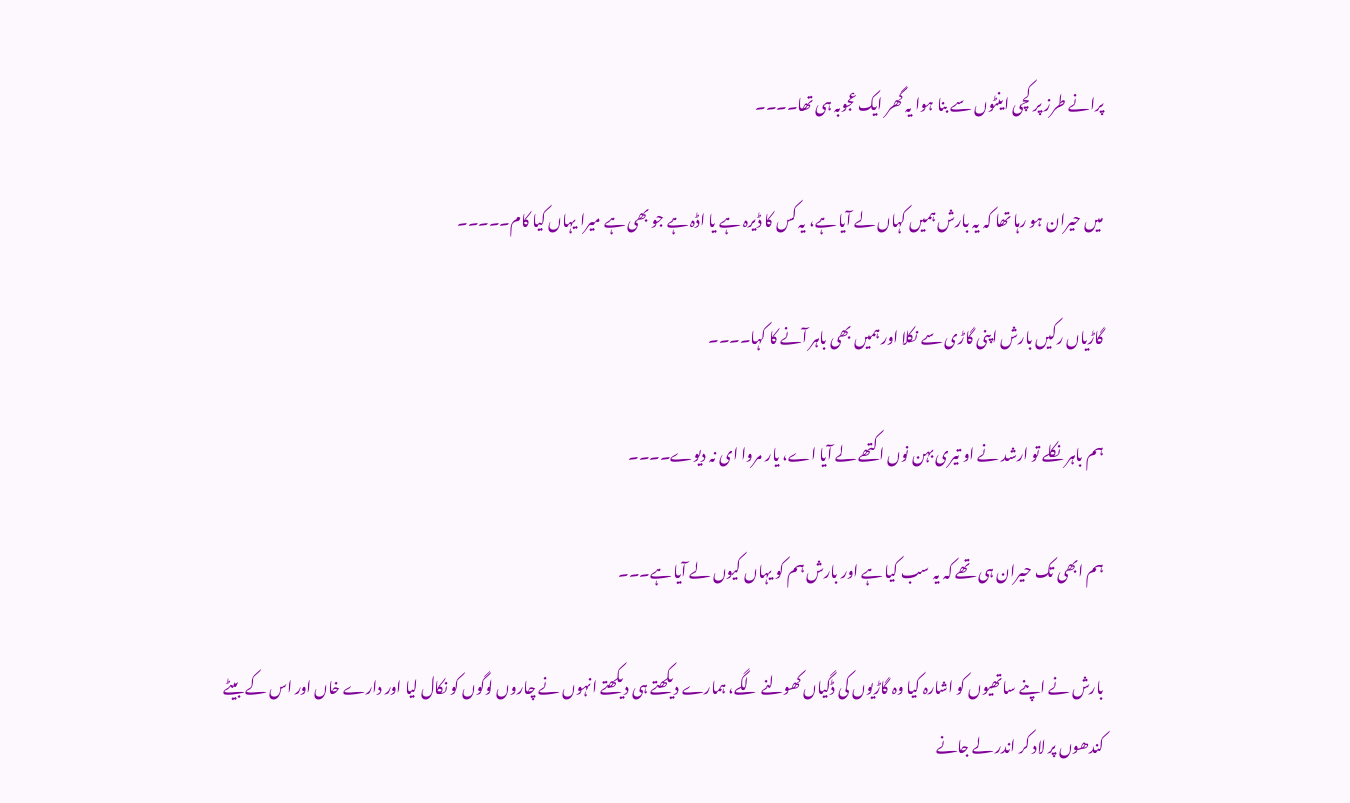پرانے طرز پر کچی اینٹوں سے بنا ہوا یہ گھر ایک عجوبہ ہی تھا۔۔۔۔

میں حیران ہو رہا تھا کہ یہ بارش ہمیں کہاں لے آیا ہے، یہ کس کا ڈیرہ ہے یا اڈہ ہے جو بھی ہے میرا یہاں کیا کام۔۔۔۔۔

گاڑیاں رکیں بارش اپنی گاڑی سے نکلا اور ہمیں بھی باہر آنے کا کہا۔۔۔۔

ہم باہر نکلے تو ارشد نے او تیری بہن نوں ا کتھے لے آیا اے، یار مروا ای نہ دیوے۔۔۔۔

ہم ابھی تک حیران ہی تھے کہ یہ سب کیا ہے اور بارش ہم کو یہاں کیوں لے آیا ہے۔۔۔

بارش نے اپنے ساتھیوں کو اشارہ کیا وہ گاڑیوں کی ڈگیاں کھولنے لگے، ہمارے دیکھتے ہی دیکھتے انہوں نے چاروں لوگوں کو نکال لیا اور دارے خاں اور اس کے بیٹے کندھوں پر لاد کر اندر لے جانے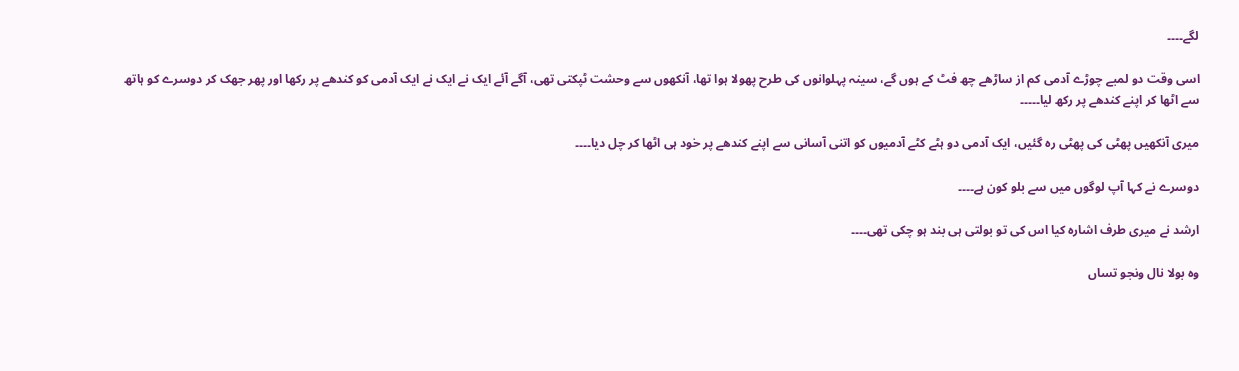لگے۔۔۔۔

اسی وقت دو لمبے چوڑے آدمی کم از ساڑھے چھ فٹ کے ہوں گے، سینہ پہلوانوں کی طرح پھولا ہوا تھا، آنکھوں سے وحشت ٹپکتی تھی، آگے آئے ایک نے ایک نے ایک آدمی کو کندھے پر رکھا اور پھر جھک کر دوسرے کو ہاتھ سے اٹھا کر اپنے کندھے پر رکھ لیا۔۔۔۔۔

میری آنکھیں پھٹی کی پھٹی رہ گئیں، ایک آدمی دو ہٹے کٹے آدمیوں کو اتنی آسانی سے اپنے کندھے پر خود ہی اٹھا کر چل دیا۔۔۔۔

دوسرے نے کہا آپ لوگوں میں سے بلو کون ہے۔۔۔۔

ارشد نے میری طرف اشارہ کیا اس کی تو بولتی ہی بند ہو چکی تھی۔۔۔۔

وہ بولا نال ونجو تساں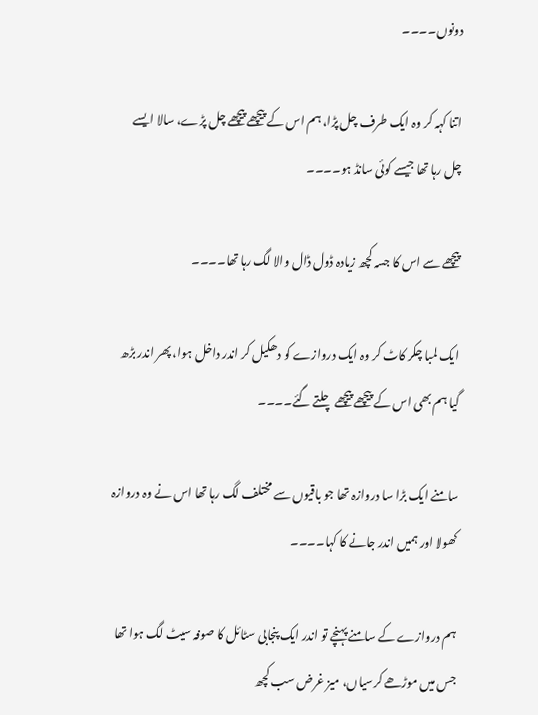دونوں۔۔۔۔

اتنا کہہ کر وہ ایک طرف چل پڑا، ہم اس کے پیچھے پیچھے چل پڑے، سالا ایسے چل رہا تھا جیسے کوئی سانڈ ہو۔۔۔۔

پیچھے سے اس کا جسہ کچھ زیادہ ڈول ڈال والا لگ رہا تھا۔۔۔۔

ایک لمبا چکر کاٹ کر وہ ایک دروازے کو دھکیل کر اندر داخل ہوا، پھر اندر بڑھ گیا ہم بھی اس کے پیچھے پیچھے چلتے گئے۔۔۔۔

سامنے ایک بڑا سا دروازہ تھا جو باقیوں سے مختلف لگ رہا تھا اس نے وہ دروازہ کھولا اور ہمیں اندر جانے کا کہا۔۔۔۔

ہم دروازے کے سامنے پہنچے تو اندر ایک پنجابی سٹائل کا صوفہ سیٹ لگ ہوا تھا جس میں موڑھے کرسیاں، میز غرض سب کچھ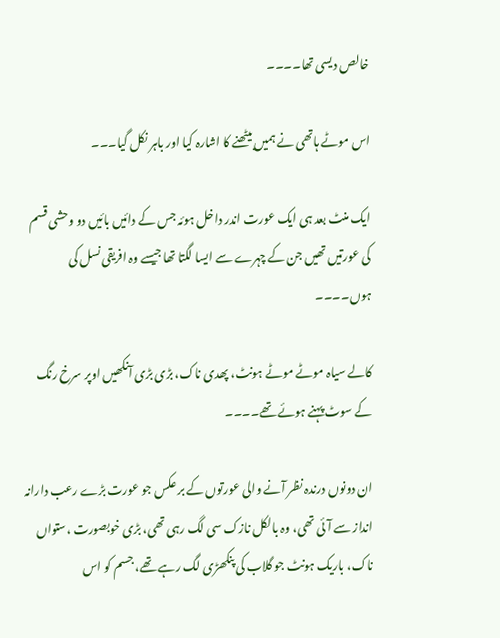خالص دیسی تھا۔۔۔۔

اس موٹے ہاتھی نے ہمیں بیٹھنے کا اشارہ کیا اور باہر نکل گیا۔۔۔

ایک منٹ بعد ہی ایک عورت اندر داخل ہوئہ جس کے دائیں بائیں دو وحشی قسم کی عورتیں تھیں جن کے چہرے سے ایسا لگتا تھا جیسے وہ افریقی نسل کی ہوں۔۔۔۔

کالے سیاہ موٹے موٹے ہونٹ، پھدی ناک، بڑی بڑی آنکھیں اوپر سرخ رنگ کے سوٹ پہنے ہوئے تھے۔۔۔۔

ان دونوں درندہ نظر آنے والی عورتوں کے بر عکس جو عورت بڑے رعب دارانہ انداز سے آئی تھی، وہ بالکل نازک سی لگ رہی تھی، بڑی خوبصورت ،ستواں ناک، باریک ہونٹ جو گلاب کی پنکھڑی لگ رہے تھے، جسم کو اس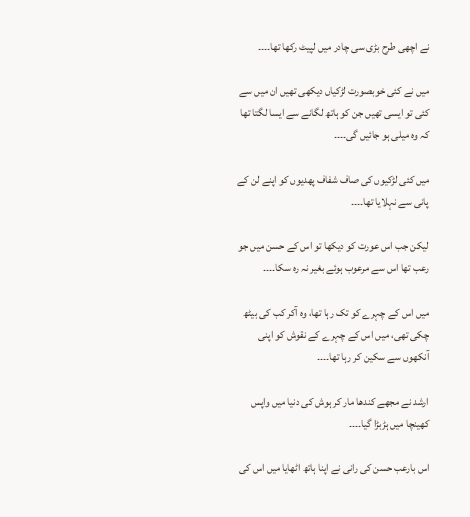نے اچھی طرح بڑی سی چادر میں لپیٹ رکھا تھا۔۔۔۔

میں نے کئی خوبصورت لڑکیاں دیکھی تھیں ان میں سے کئی تو ایسی تھیں جن کو ہاتھ لگانے سے ایسا لگتا تھا کہ وہ میلی ہو جائیں گی۔۔۔۔

میں کئی لڑکیوں کی صاف شفاف پھدیوں کو اپنے لن کے پانی سے نہلایا تھا۔۔۔۔

لیکن جب اس عورت کو دیکھا تو اس کے حسن میں جو رعب تھا اس سے مرعوب ہوئے بغیر نہ رہ سکا۔۔۔۔

میں اس کے چہرے کو تک رہا تھا، وہ آکر کب کی بیٹھ چکی تھی، میں اس کے چہرے کے نقوش کو اپنی آنکھوں سے سکین کر رہا تھا۔۔۔۔

ارشد نے مجھے کندھا مار کر ہوش کی دنیا میں واپس کھینچا میں ہڑبڑا گیا۔۔۔۔

اس بارعب حسن کی رانی نے اپنا ہاتھ اٹھایا میں اس کی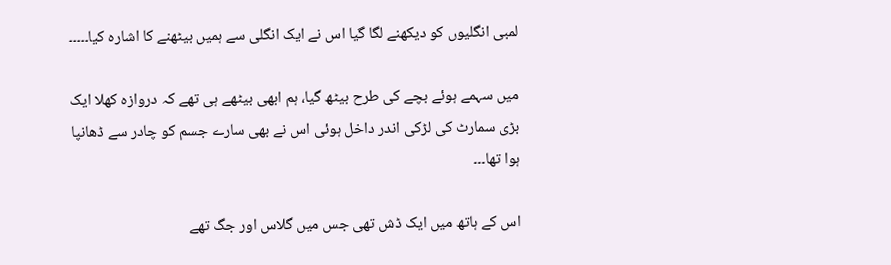لمبی انگلیوں کو دیکھنے لگا گیا اس نے ایک انگلی سے ہمیں بیٹھنے کا اشارہ کیا۔۔۔۔۔

میں سہمے ہوئے بچے کی طرح بیٹھ گیا، ہم ابھی بیٹھے ہی تھے کہ دروازہ کھلا ایک بڑی سمارٹ کی لڑکی اندر داخل ہوئی اس نے بھی سارے جسم کو چادر سے ڈھانپا ہوا تھا۔۔۔

اس کے ہاتھ میں ایک ڈش تھی جس میں گلاس اور جگ تھے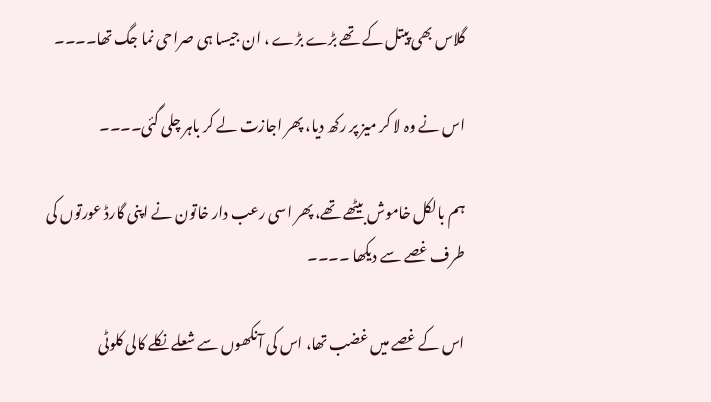گلاس بھی پیتل کے تھے بڑے بڑے ، ان جیسا ہی صراحی نما جگ تھا۔۔۔۔

اس نے وہ لا کر میز پر رکھ دیا، پھر اجازت لے کر باہر چلی گئی۔۔۔۔

ہم بالکل خاموش بیٹھے تھے، پھر اسی رعب دار خاتون نے اپنی گارڈ عورتوں کی طرف غصے سے دیکھا ۔۔۔۔

اس کے غصے میں غضب تھا، اس کی آنکھوں سے شعلے نکلے کالی کلوٹی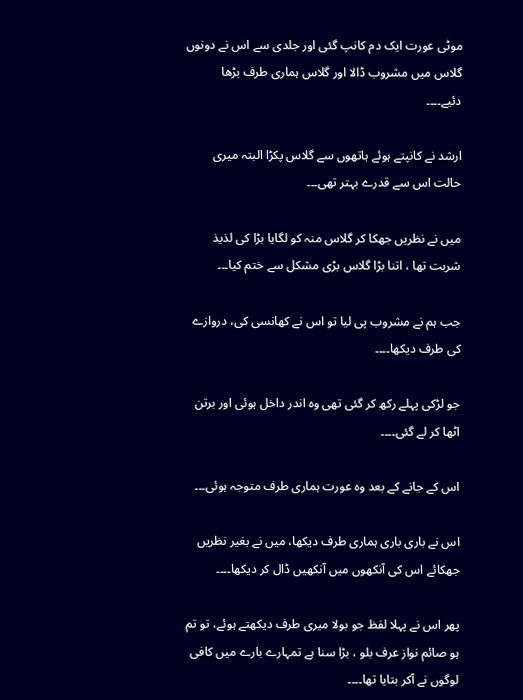موٹی عورت ایک دم کانپ گئی اور جلدی سے اس نے دونوں گلاس میں مشروب ڈالا اور گلاس ہماری طرف بڑھا دئیے۔۔۔۔

ارشد نے کانپتے ہوئے ہاتھوں سے گلاس پکڑا البتہ میری حالت اس سے قدرے بہتر تھی۔۔۔

میں نے نظریں جھکا کر گلاس منہ کو لگایا بڑا کی لذیذ شربت تھا ، اتنا بڑا گلاس بڑی مشکل سے ختم کیا۔۔۔

جب ہم نے مشروب پی لیا تو اس نے کھانسی کی، دروازے کی طرف دیکھا۔۔۔۔

جو لڑکی پہلے رکھ کر گئی تھی وہ اندر داخل ہوئی اور برتن اٹھا کر لے گئی۔۔۔۔

اس کے جانے کے بعد وہ عورت ہماری طرف متوجہ ہوئی۔۔۔

اس نے باری باری ہماری طرف دیکھا، میں نے بغیر نظریں جھکائے اس کی آنکھوں میں آنکھیں ڈال کر دیکھا۔۔۔۔

پھر اس نے پہلا لفظ جو بولا میری طرف دیکھتے ہوئے، تو تم ہو صائم نواز عرف بلو ، بڑا سنا ہے تمہارے بارے میں کافی لوگوں نے آکر بتایا تھا۔۔۔۔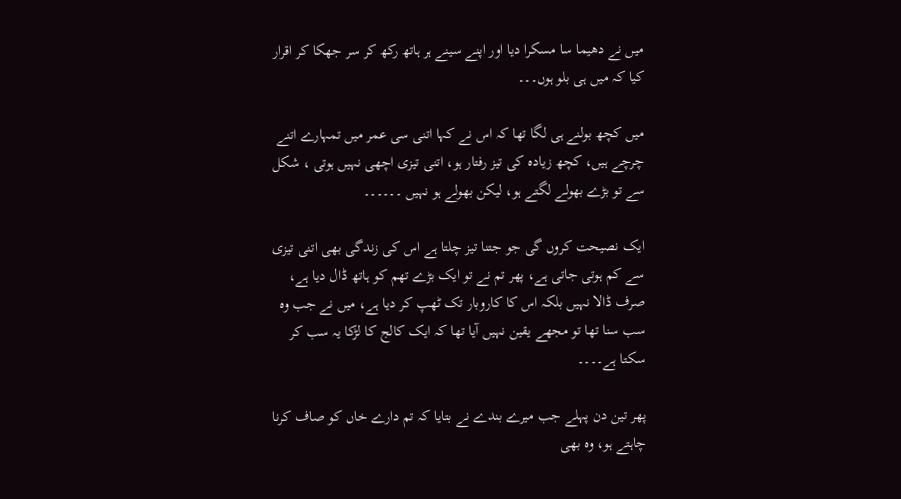میں نے دھیما سا مسکرا دیا اور اپنے سینے ہر ہاتھ رکھ کر سر جھکا کر اقرار کیا کہ میں ہی بلو ہوں۔۔۔

میں کچھ بولنے ہی لگا تھا کہ اس نے کہا اتنی سی عمر میں تمہارے اتنے چرچے ہیں، کچھ زیادہ کی تیز رفتار ہو، اتنی تیزی اچھی نہیں ہوتی ، شکل سے تو بڑے بھولے لگتے ہو، لیکن بھولے ہو نہیں ۔۔۔۔۔۔

ایک نصیحت کروں گی جو جتنا تیز چلتا ہے اس کی زندگی بھی اتنی تیزی سے کم ہوتی جاتی ہے، پھر تم نے تو ایک بڑے تھم کو ہاتھ ڈال دیا ہے، صرف ڈالا نہیں بلکہ اس کا کاروبار تک ٹھپ کر دیا ہے، میں نے جب وہ سب سنا تھا تو مجھے یقین نہیں آیا تھا کہ ایک کالج کا لڑکا یہ سب کر سکتا ہے۔۔۔۔

پھر تین دن پہلے جب میرے بندے نے بتایا کہ تم دارے خاں کو صاف کرنا چاہتے ہو، وہ بھی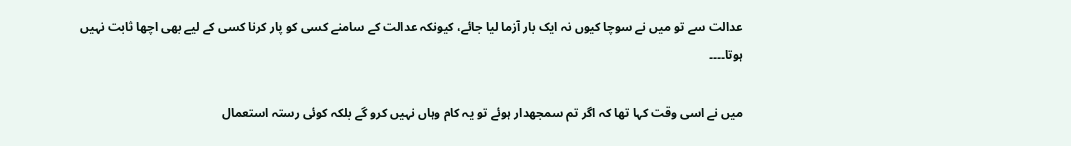عدالت سے تو میں نے سوچا کیوں نہ ایک بار آزما لیا جائے، کیونکہ عدالت کے سامنے کسی کو پار کرنا کسی کے لیے بھی اچھا ثابت نہیں ہوتا۔۔۔۔

میں نے اسی وقت کہا تھا کہ اگر تم سمجھدار ہوئے تو یہ کام وہاں نہیں کرو گے بلکہ کوئی رستہ استعمال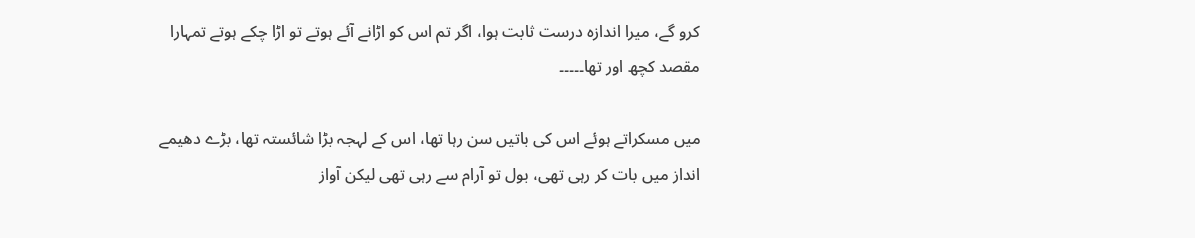کرو گے، میرا اندازہ درست ثابت ہوا، اگر تم اس کو اڑانے آئے ہوتے تو اڑا چکے ہوتے تمہارا مقصد کچھ اور تھا۔۔۔۔۔

میں مسکراتے ہوئے اس کی باتیں سن رہا تھا، اس کے لہجہ بڑا شائستہ تھا، بڑے دھیمے انداز میں بات کر رہی تھی، بول تو آرام سے رہی تھی لیکن آواز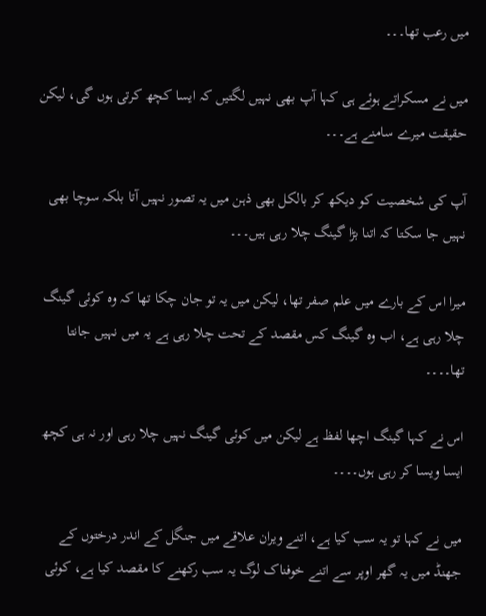میں رعب تھا۔۔۔

میں نے مسکراتے ہوئے ہی کہا آپ بھی نہیں لگتیں کہ ایسا کچھ کرتی ہوں گی، لیکن حقیقت میرے سامنے ہے۔۔۔

آپ کی شخصیت کو دیکھ کر بالکل بھی ذہن میں یہ تصور نہیں آتا بلکہ سوچا بھی نہیں جا سکتا کہ اتنا بڑا گینگ چلا رہی ہیں۔۔۔

میرا اس کے بارے میں علم صفر تھا، لیکن میں یہ تو جان چکا تھا کہ وہ کوئی گینگ چلا رہی ہے، اب وہ گینگ کس مقصد کے تحت چلا رہی ہے یہ میں نہیں جانتا تھا۔۔۔۔

اس نے کہا گینگ اچھا لفظ ہے لیکن میں کوئی گینگ نہیں چلا رہی اور نہ ہی کچھ ایسا ویسا کر رہی ہوں۔۔۔۔

میں نے کہا تو یہ سب کیا ہے، اتنے ویران علاقے میں جنگل کے اندر درختوں کے جھنڈ میں یہ گھر اوپر سے اتنے خوفناک لوگ یہ سب رکھنے کا مقصد کیا ہے، کوئی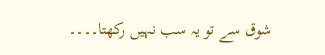شوق سے تو یہ سب نہیں رکھتا۔۔۔۔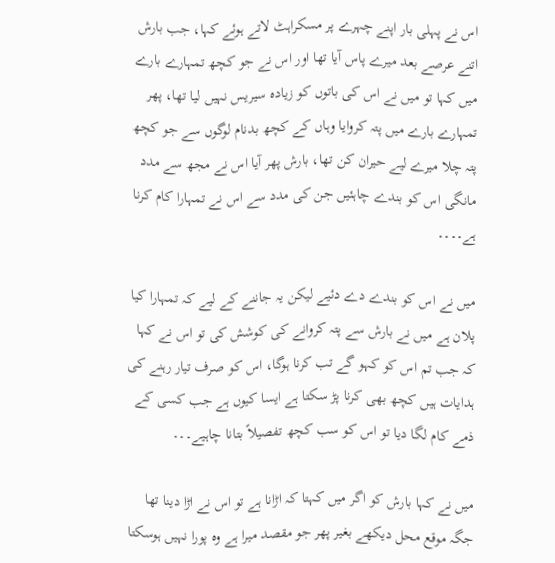اس نے پہلی بار اپنے چہرے پر مسکراہٹ لاتے ہوئے کہا، جب بارش اتنے عرصے بعد میرے پاس آیا تھا اور اس نے جو کچھ تمہارے بارے میں کہا تو میں نے اس کی باتوں کو زیادہ سیریس نہیں لیا تھا، پھر تمہارے بارے میں پتہ کروایا وہاں کے کچھ بدنام لوگوں سے جو کچھ پتہ چلا میرے لیے حیران کن تھا، بارش پھر آیا اس نے مجھ سے مدد مانگی اس کو بندے چاہئیں جن کی مدد سے اس نے تمہارا کام کرنا ہے۔۔۔۔

میں نے اس کو بندے دے دئیے لیکن یہ جاننے کے لیے کہ تمہارا کیا پلان ہے میں نے بارش سے پتہ کروانے کی کوشش کی تو اس نے کہا کہ جب تم اس کو کہو گے تب کرنا ہوگا، اس کو صرف تیار رہنے کی ہدایات ہیں کچھ بھی کرنا پڑ سکتا ہے ایسا کیوں ہے جب کسی کے ذمے کام لگا دیا تو اس کو سب کچھ تفصیلاً بتانا چاہیے۔۔۔

میں نے کہا بارش کو اگر میں کہتا کہ اڑانا ہے تو اس نے اڑا دینا تھا جگہ موقع محل دیکھے بغیر پھر جو مقصد میرا ہے وہ پورا نہیں ہوسکتا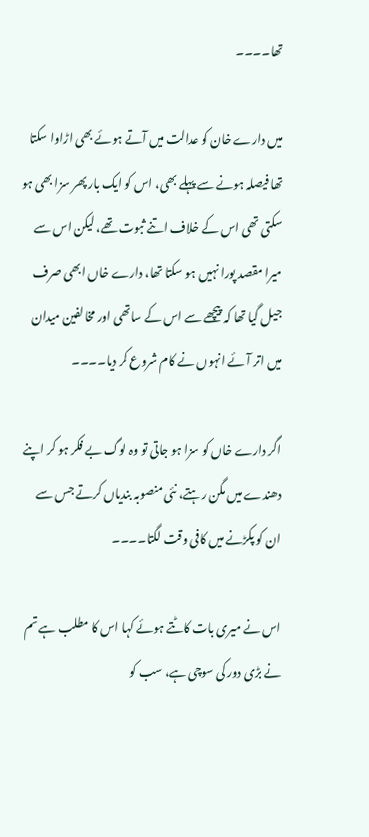تھا۔۔۔۔

میں دارے خان کو عدالت میں آتے ہوئے بھی اڑاوا سکتا تھا فیصلہ ہونے سے پہلے بھی، اس کو ایک بار پھر سزا بھی ہو سکتی تھی اس کے خلاف اتنے ثبوت تھے، لیکن اس سے میرا مقصد پورا نہیں ہو سکتا تھا، دارے خاں ابھی صرف جیل گیا تھا کہ پیچھے سے اس کے ساتھی اور مخالفین میدان میں اتر آئے انہوں نے کام شروع کر دیا۔۔۔۔

اگر دارے خاں کو سزا ہو جاتی تو وہ لوگ بے فکر ہو کر اپنے دھندے میں مگن رہتے، نئی منصوبہ بندیاں کرتے جس سے ان کو پکڑنے میں کافی وقت لگتا۔۔۔۔

اس نے میری بات کاٹتے ہوئے کہا اس کا مطلب ہے تم نے بڑی دور کی سوچی ہے، سب کو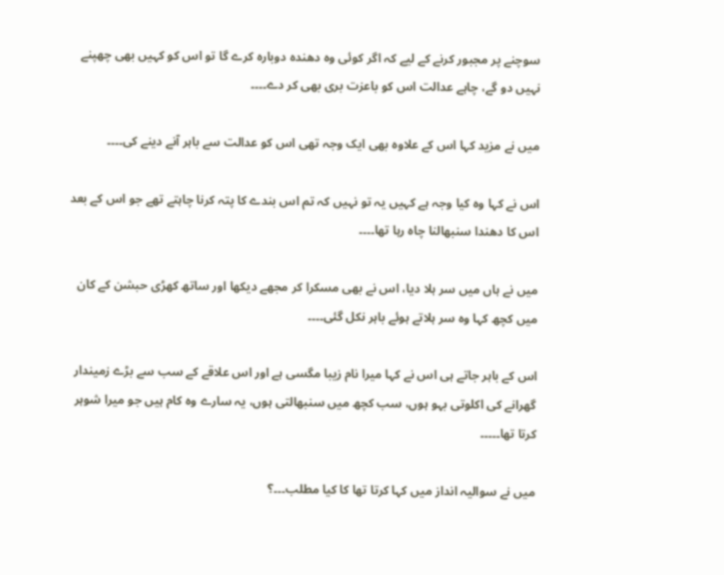سوچنے پر مجبور کرنے کے لیے کہ اگر کوئی وہ دھندہ دوبارہ کرے گا تو اس کو کہیں بھی چھپنے نہیں دو گے، چاہے عدالت اس کو باعزت بری بھی کر دے۔۔۔۔

میں نے مزید کہا اس کے علاوہ بھی ایک وجہ تھی اس کو عدالت سے باہر آنے دینے کی۔۔۔۔

اس نے کہا وہ کیا وجہ ہے کہیں یہ تو نہیں کہ تم اس بندے کا پتہ کرنا چاہتے تھے جو اس کے بعد اس کا دھندا سنبھالنا چاہ رہا تھا۔۔۔۔

میں نے ہاں میں سر ہلا دیا، اس نے بھی مسکرا کر مجھے دیکھا اور ساتھ کھڑی حبشن کے کان میں کچھ کہا وہ سر ہلاتے ہوئے باہر نکل گئی۔۔۔۔

اس کے باہر جاتے ہی اس نے کہا میرا نام زیبا مگسی ہے اور اس علاقے کے سب سے بڑے زمیندار گھرانے کی اکلوتی بہو ہوں، سب کچھ میں سنبھالتی ہوں، یہ سارے وہ کام ہیں جو میرا شوہر کرتا تھا۔۔۔۔۔

میں نے سوالیہ انداز میں کہا کرتا تھا کا کیا مطلب۔۔۔؟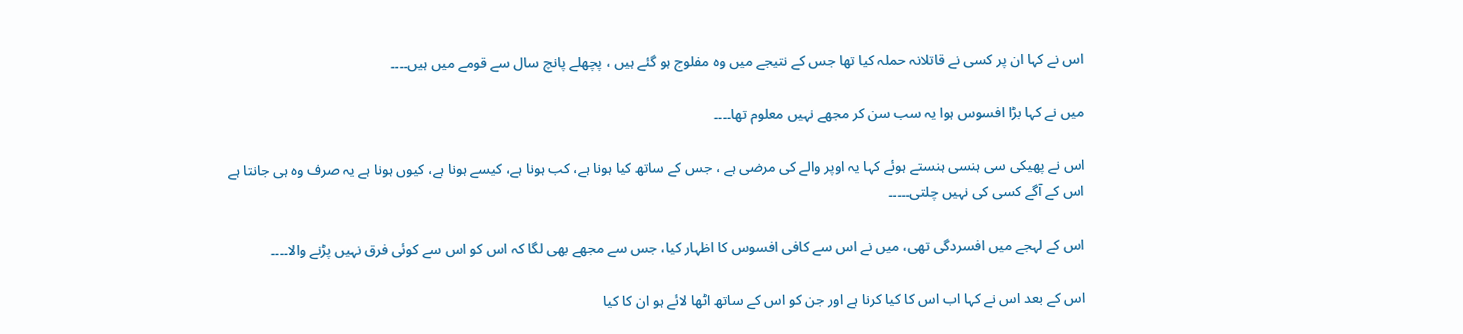اس نے کہا ان پر کسی نے قاتلانہ حملہ کیا تھا جس کے نتیجے میں وہ مفلوج ہو گئے ہیں ، پچھلے پانچ سال سے قومے میں ہیں۔۔۔۔

میں نے کہا بڑا افسوس ہوا یہ سب سن کر مجھے نہیں معلوم تھا۔۔۔۔

اس نے پھیکی سی ہنسی ہنستے ہوئے کہا یہ اوپر والے کی مرضی ہے ، جس کے ساتھ کیا ہونا ہے، کب ہونا ہے، کیسے ہونا ہے، کیوں ہونا ہے یہ صرف وہ ہی جانتا ہے اس کے آگے کسی کی نہیں چلتی۔۔۔۔۔

اس کے لہجے میں افسردگی تھی، میں نے اس سے کافی افسوس کا اظہار کیا، جس سے مجھے بھی لگا کہ اس کو اس سے کوئی فرق نہیں پڑنے والا۔۔۔۔

اس کے بعد اس نے کہا اب اس کا کیا کرنا ہے اور جن کو اس کے ساتھ اٹھا لائے ہو ان کا کیا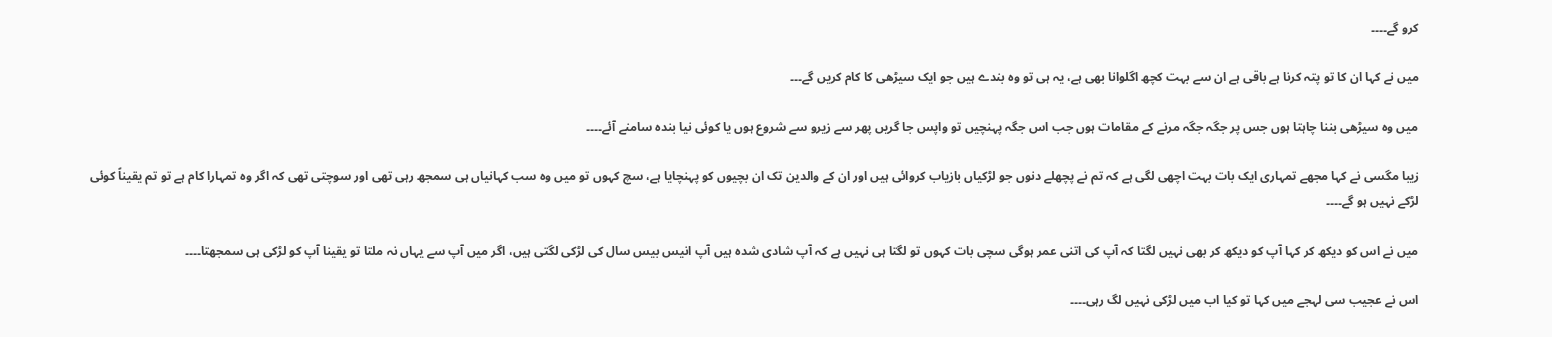کرو گے۔۔۔۔

میں نے کہا ان کا تو پتہ کرنا ہے باقی ہے ان سے بہت کچھ اگلوانا بھی ہے، یہ ہی تو وہ بندے ہیں جو ایک سیڑھی کا کام کریں گے۔۔۔

میں وہ سیڑھی بننا چاہتا ہوں جس پر جگہ جگہ مرنے کے مقامات ہوں جب اس جگہ پہنچیں تو واپس جا گریں پھر سے زیرو سے شروع ہوں یا کوئی نیا بندہ سامنے آئے۔۔۔۔

زیبا مگسی نے کہا مجھے تمہاری ایک بات بہت اچھی لگی ہے کہ تم نے پچھلے دنوں جو لڑکیاں بازیاب کروائی ہیں اور ان کے والدین تک ان بچیوں کو پہنچایا ہے، سچ کہوں تو میں وہ سب کہانیاں ہی سمجھ رہی تھی اور سوچتی تھی کہ اگر وہ تمہارا کام ہے تو تم یقیناً کوئی لڑکے نہیں ہو گے۔۔۔۔

میں نے اس کو دیکھ کر کہا آپ کو دیکھ کر بھی نہیں لگتا کہ آپ کی اتنی عمر ہوگی سچی بات کہوں تو لگتا ہی نہیں ہے کہ آپ شادی شدہ ہیں آپ انیس بیس سال کی لڑکی لگتی ہیں، اگر میں آپ سے یہاں نہ ملتا تو یقینا آپ کو لڑکی ہی سمجھتا۔۔۔۔

اس نے عجیب سی لہجے میں کہا تو کیا اب میں لڑکی نہیں لگ رہی۔۔۔۔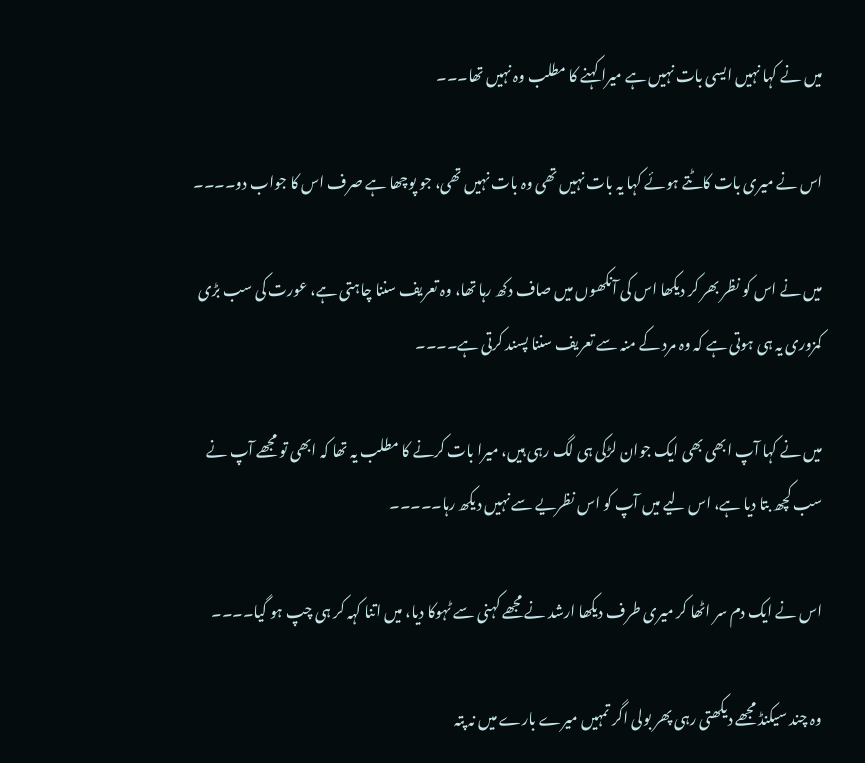میں نے کہا نہیں ایسی بات نہیں ہے میرا کہنے کا مطلب وہ نہیں تھا۔۔۔

اس نے میری بات کاٹتے ہوئے کہا یہ بات نہیں تھی وہ بات نہیں تھی، جو پوچھا ہے صرف اس کا جواب دو۔۔۔۔

میں نے اس کو نظر بھر کر دیکھا اس کی آنکھوں میں صاف دکھ رہا تھا، وہ تعریف سننا چاہتی ہے، عورت کی سب بڑی کمزوری یہ ہی ہوتی ہے کہ وہ مرد کے منہ سے تعریف سننا پسند کرتی ہے۔۔۔۔

میں نے کہا آپ ابھی بھی ایک جوان لڑکی ہی لگ رہی ہیں، میرا بات کرنے کا مطلب یہ تھا کہ ابھی تو مجھے آپ نے سب کچھ بتا دیا ہے، اس لیے میں آپ کو اس نظریے سے نہیں دیکھ رہا۔۔۔۔۔

اس نے ایک دم سر اٹھا کر میری طرف دیکھا ارشد نے مجھے کہنی سے ٹہوکا دیا، میں اتنا کہہ کر ہی چپ ہو گیا۔۔۔۔

وہ چند سیکنڈ مجھے دیکھتی رہی پھر بولی اگر تمہیں میرے بارے میں نہ پتہ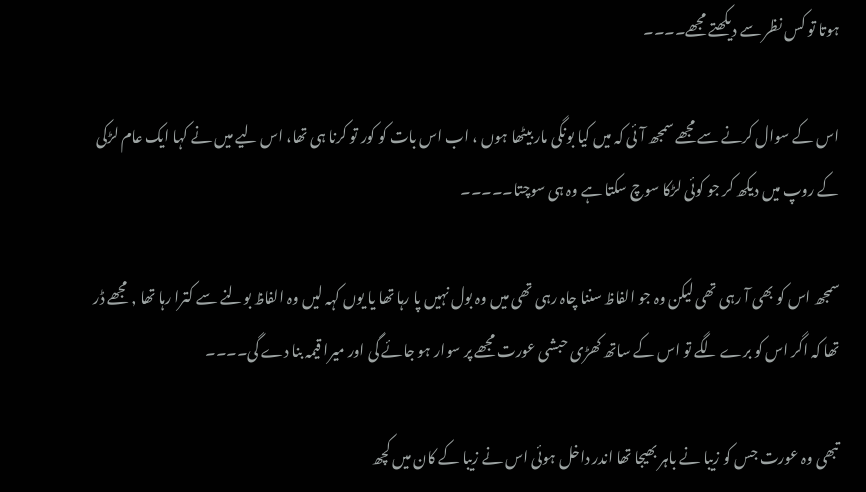ہوتا تو کس نظر سے دیکھتے مجھے۔۔۔۔

اس کے سوال کرنے سے مجھے سمجھ آئی کہ میں کیا بونگی مار بیٹھا ہوں ، اب اس بات کو کور تو کرنا ہی تھا، اس لیے میں نے کہا ایک عام لڑکی کے روپ میں دیکھ کر جو کوئی لڑکا سوچ سکتا ہے وہ ہی سوچتا۔۔۔۔۔

سمجھ اس کو بھی آ رہی تھی لیکن وہ جو الفاظ سننا چاہ رہی تھی میں وہ بول نہیں پا رہا تھا یا یوں کہہ لیں وہ الفاظ بولنے سے کترا رہا تھا , مجھے ڈر تھا کہ اگر اس کو برے لگے تو اس کے ساتھ کھڑی حبشی عورت مجھے پر سوار ہو جائے گی اور میرا قیمہ بنا دے گی۔۔۔۔

تبھی وہ عورت جس کو زیبا نے باہر بھیجا تھا اندر داخل ہوئی اس نے زیبا کے کان میں کچھ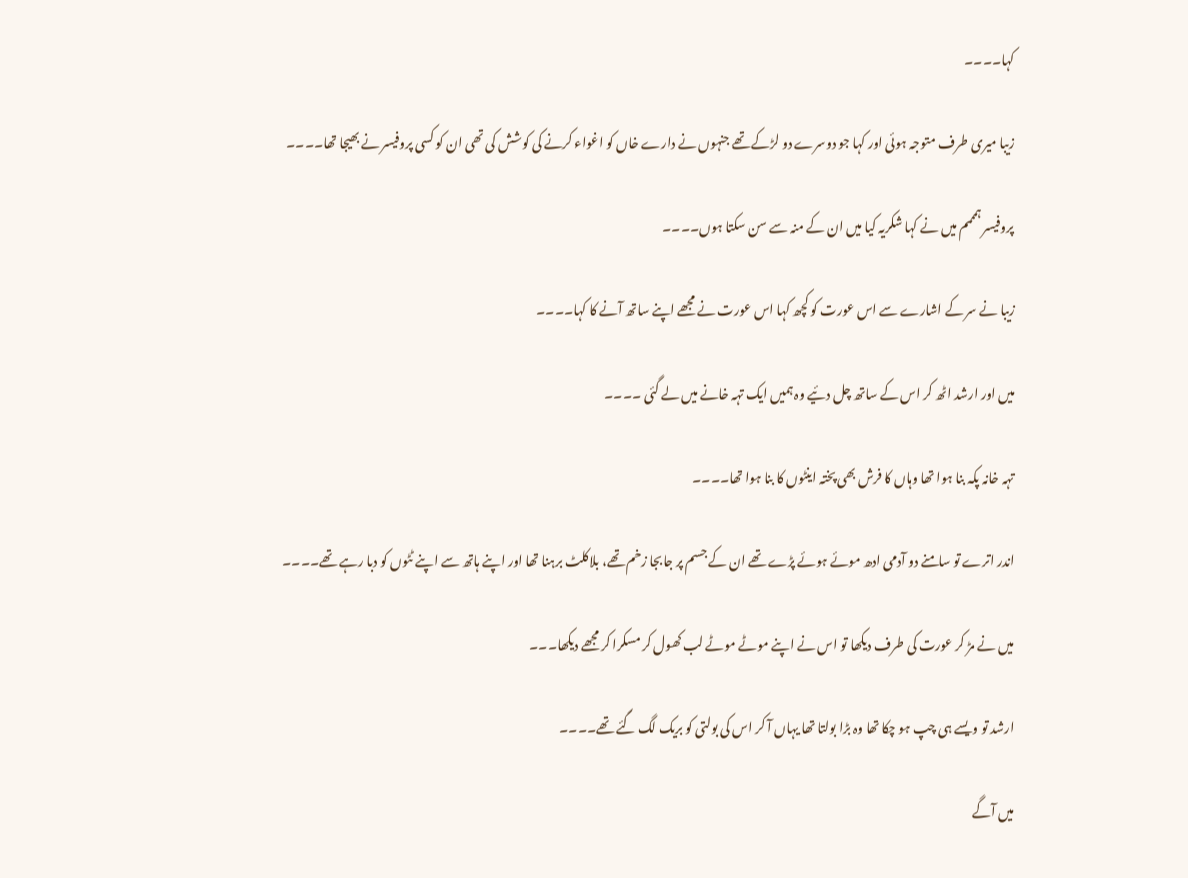کہا۔۔۔۔

زیبا میری طرف متوجہ ہوئی اور کہا جو دوسرے دو لڑکے تھے جنہوں نے دارے خاں کو اغواء کرنے کی کوشش کی تھی ان کو کسی پروفیسر نے بھیجا تھا۔۔۔۔

پروفیسر ہمممم میں نے کہا شکریہ کیا میں ان کے منہ سے سن سکتا ہوں۔۔۔۔

زیبا نے سر کے اشارے سے اس عورت کو کچھ کہا اس عورت نے مجھے اپنے ساتھ آنے کا کہا۔۔۔۔

میں اور ارشد اٹھ کر اس کے ساتھ چل دئیے وہ ہمیں ایک تہہ خانے میں لے گئی ۔۔۔۔

تہہ خانہ پکہ بنا ہوا تھا وہاں کا فرش بھی پختہ اینٹوں کا بنا ہوا تھا۔۔۔۔

اندر اترے تو سامنے دو آدمی ادھ موئے ہوئے پڑے تھے ان کے جسم پر جابجا زخم تھے، بلاکلٹ برہنا تھا اور اپنے ہاتھ سے اپنے ٹٹوں کو دبا رہے تھے۔۔۔۔

میں نے مڑ کر عورت کی طرف دیکھا تو اس نے اپنے موٹے موٹے لب کھول کر مسکرا کر مجھے دیکھا۔۔۔

ارشد تو ویسے ہی چپ ہو چکا تھا وہ بڑا بولتا تھا یہاں آ کر اس کی بولتی کو بریک لگ گئے تھے۔۔۔۔

میں آگے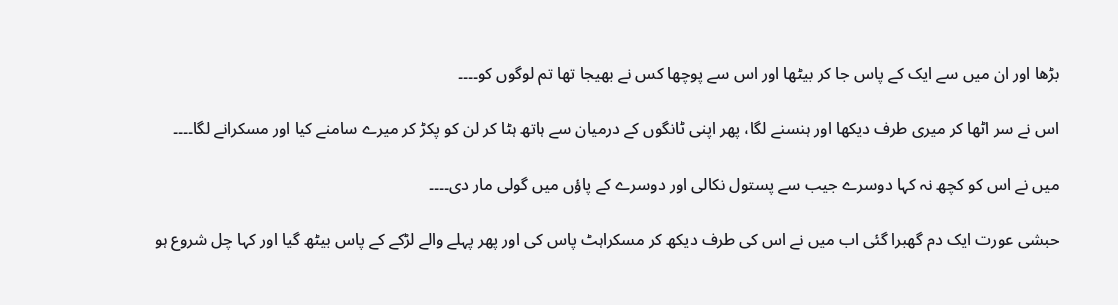بڑھا اور ان میں سے ایک کے پاس جا کر بیٹھا اور اس سے پوچھا کس نے بھیجا تھا تم لوگوں کو۔۔۔۔

اس نے سر اٹھا کر میری طرف دیکھا اور ہنسنے لگا، پھر اپنی ٹانگوں کے درمیان سے ہاتھ ہٹا کر لن کو پکڑ کر میرے سامنے کیا اور مسکرانے لگا۔۔۔۔

میں نے اس کو کچھ نہ کہا دوسرے جیب سے پستول نکالی اور دوسرے کے پاؤں میں گولی مار دی۔۔۔۔

حبشی عورت ایک دم گھبرا گئی اب میں نے اس کی طرف دیکھ کر مسکراہٹ پاس کی اور پھر پہلے والے لڑکے کے پاس بیٹھ گیا اور کہا چل شروع ہو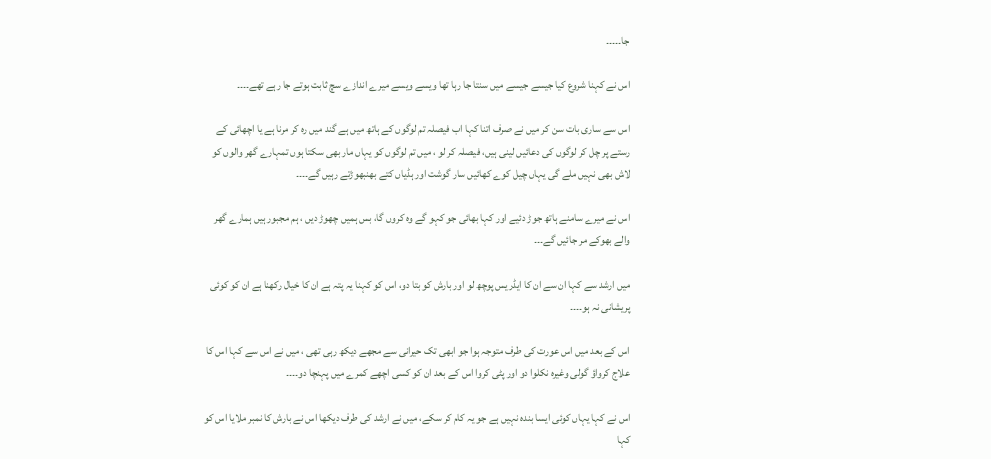جا۔۔۔۔۔

اس نے کہنا شروع کیا جیسے جیسے میں سنتا جا رہا تھا ویسے ویسے میرے اندازے سچ ثابت ہوتے جا رہے تھے۔۔۔۔

اس سے ساری بات سن کر میں نے صرف اتنا کہا اب فیصلہ تم لوگوں کے ہاتھ میں ہے گند میں رہ کر مرنا ہے یا اچھائی کے رستے پر چل کر لوگوں کی دعائیں لینی ہیں، فیصلہ کر لو ، میں تم لوگوں کو یہاں مار بھی سکتا ہوں تمہارے گھر والوں کو لاش بھی نہیں ملے گی یہاں چیل کوے کھائیں سار گوشت اور ہڈیاں کتے بھنبھوڑتے رہیں گے۔۔۔۔

اس نے میرے سامنے ہاتھ جوڑ دئیے اور کہا بھائی جو کہو گے وہ کروں گا، بس ہمیں چھوڑ دیں ، ہم مجبور ہیں ہمارے گھر والے بھوکے مر جائیں گے۔۔۔

میں ارشد سے کہا ان سے ان کا ایڈریس پوچھ لو اور بارش کو بتا دو، اس کو کہنا یہ پتہ ہے ان کا خیال رکھنا ہے ان کو کوئی پریشانی نہ ہو۔۔۔۔

اس کے بعد میں اس عورت کی طرف متوجہ ہوا جو ابھی تک حیرانی سے مجھے دیکھ رہی تھی ، میں نے اس سے کہا اس کا علاج کرواؤ گولی وغیرہ نکلوا دو اور پٹی کروا اس کے بعد ان کو کسی اچھے کمرے میں پہنچا دو۔۔۔۔

اس نے کہا یہاں کوئی ایسا بندہ نہیں ہے جو یہ کام کر سکے، میں نے ارشد کی طرف دیکھا اس نے بارش کا نمبر ملایا اس کو کہا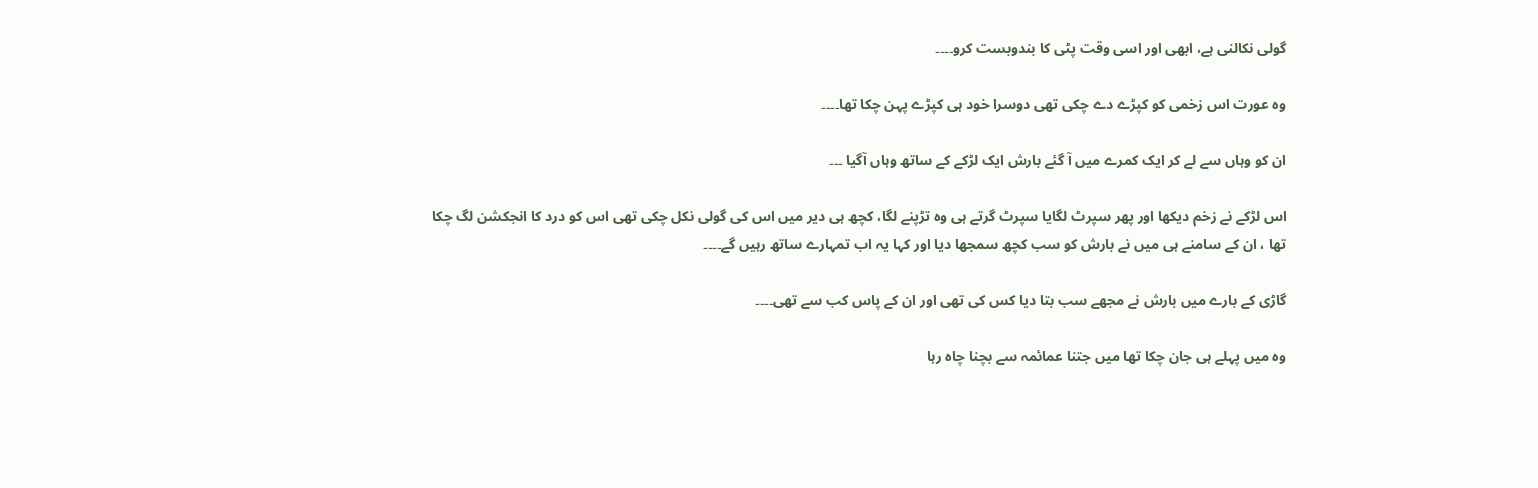گولی نکالنی ہے، ابھی اور اسی وقت پٹی کا بندوبست کرو۔۔۔۔

وہ عورت اس زخمی کو کپڑے دے چکی تھی دوسرا خود ہی کپڑے پہن چکا تھا۔۔۔۔

ان کو وہاں سے لے کر ایک کمرے میں آ گئے بارش ایک لڑکے کے ساتھ وہاں آگیا ۔۔۔

اس لڑکے نے زخم دیکھا اور پھر سپرٹ لگایا سپرٹ گرتے ہی وہ تڑپنے لگا، کچھ ہی دیر میں اس کی گولی نکل چکی تھی اس کو درد کا انجکشن لگ چکا تھا ، ان کے سامنے ہی میں نے بارش کو سب کچھ سمجھا دیا اور کہا یہ اب تمہارے ساتھ رہیں گے۔۔۔۔

گاڑی کے بارے میں بارش نے مجھے سب بتا دیا کس کی تھی اور ان کے پاس کب سے تھی۔۔۔۔

وہ میں پہلے ہی جان چکا تھا میں جتنا عمائمہ سے بچنا چاہ رہا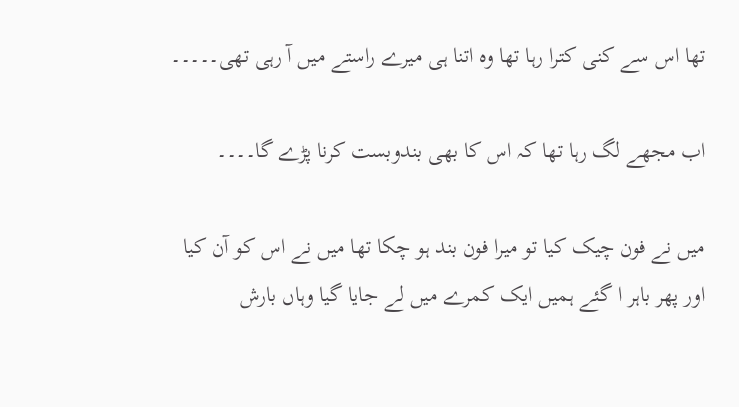تھا اس سے کنی کترا رہا تھا وہ اتنا ہی میرے راستے میں آ رہی تھی۔۔۔۔۔

اب مجھے لگ رہا تھا کہ اس کا بھی بندوبست کرنا پڑے گا۔۔۔۔

میں نے فون چیک کیا تو میرا فون بند ہو چکا تھا میں نے اس کو آن کیا اور پھر باہر ا گئے ہمیں ایک کمرے میں لے جایا گیا وہاں بارش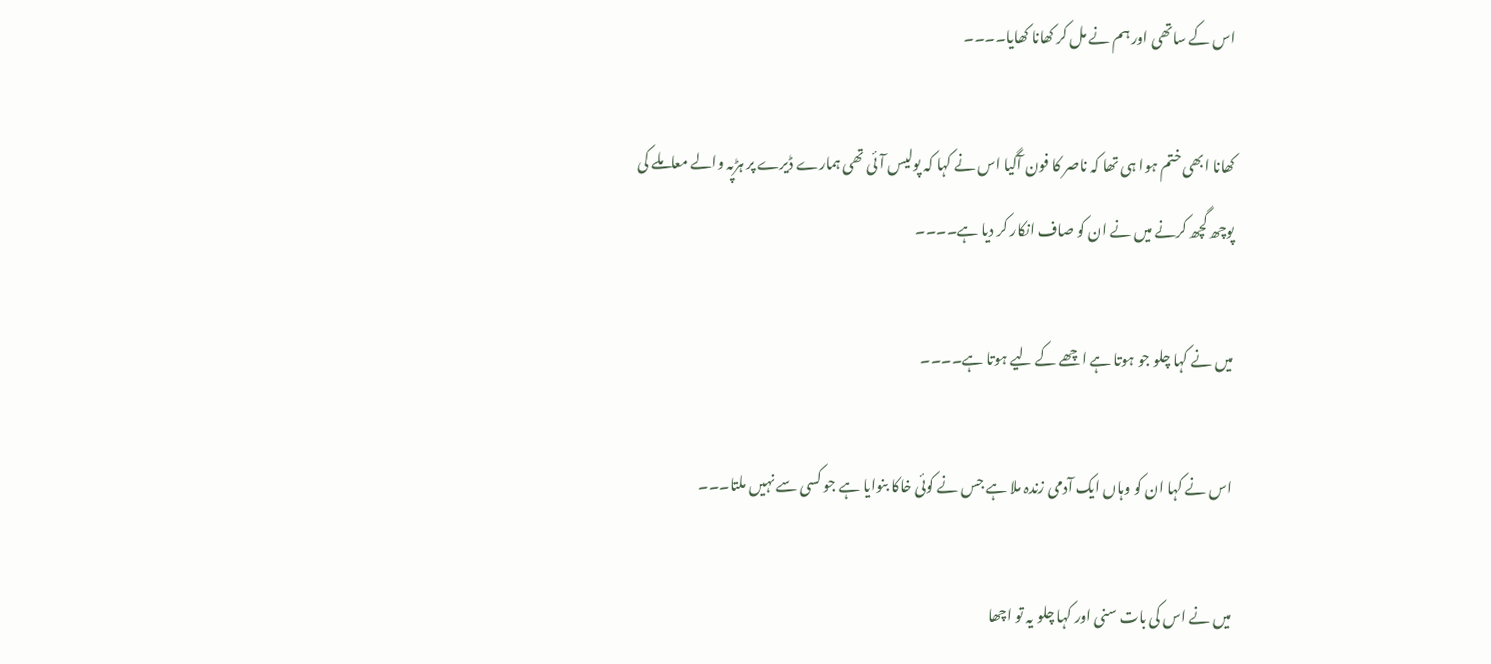اس کے ساتھی اور ہم نے مل کر کھانا کھایا۔۔۔۔

کھانا ابھی ختم ہوا ہی تھا کہ ناصر کا فون آگیا اس نے کہا کہ پولیس آئی تھی ہمارے ڈیرے پر ہڑپہ والے معاملے کی پوچھ گچھ کرنے میں نے ان کو صاف انکار کر دیا ہے۔۔۔۔

میں نے کہا چلو جو ہوتا ہے اچھے کے لیے ہوتا ہے۔۔۔۔

اس نے کہا ان کو وہاں ایک آدمی زندہ ملا ہے جس نے کوئی خاکا بنوایا ہے جو کسی سے نہیں ملتا۔۔۔

میں نے اس کی بات سنی اور کہا چلو یہ تو اچھا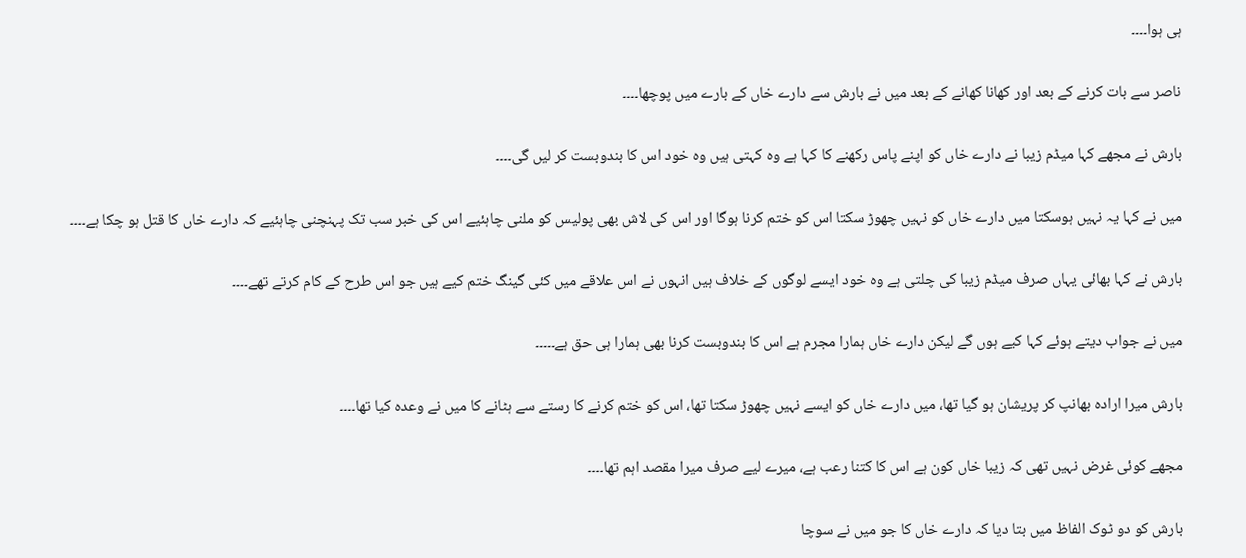ہی ہوا۔۔۔۔

ناصر سے بات کرنے کے بعد اور کھانا کھانے کے بعد میں نے بارش سے دارے خاں کے بارے میں پوچھا۔۔۔۔

بارش نے مجھے کہا میڈم زیبا نے دارے خاں کو اپنے پاس رکھنے کا کہا ہے وہ کہتی ہیں وہ خود اس کا بندوبست کر لیں گی۔۔۔۔

میں نے کہا یہ نہیں ہوسکتا میں دارے خاں کو نہیں چھوڑ سکتا اس کو ختم کرنا ہوگا اور اس کی لاش بھی پولیس کو ملنی چاہئیے اس کی خبر سب تک پہنچنی چاہئیے کہ دارے خاں کا قتل ہو چکا ہے۔۔۔۔

بارش نے کہا بھائی یہاں صرف میڈم زیبا کی چلتی ہے وہ خود ایسے لوگوں کے خلاف ہیں انہوں نے اس علاقے میں کئی گینگ ختم کیے ہیں جو اس طرح کے کام کرتے تھے۔۔۔۔

میں نے جواب دیتے ہوئے کہا کیے ہوں گے لیکن دارے خاں ہمارا مجرم ہے اس کا بندوبست کرنا بھی ہمارا ہی حق ہے۔۔۔۔۔

بارش میرا ارادہ بھانپ کر پریشان ہو گیا تھا، میں دارے خاں کو ایسے نہیں چھوڑ سکتا تھا، اس کو ختم کرنے کا رستے سے ہٹانے کا میں نے وعدہ کیا تھا۔۔۔۔

مجھے کوئی غرض نہیں تھی کہ زیبا خاں کون ہے اس کا کتنا رعب ہے، میرے لیے صرف میرا مقصد اہم تھا۔۔۔۔

بارش کو دو ٹوک الفاظ میں بتا دیا کہ دارے خاں کا جو میں نے سوچا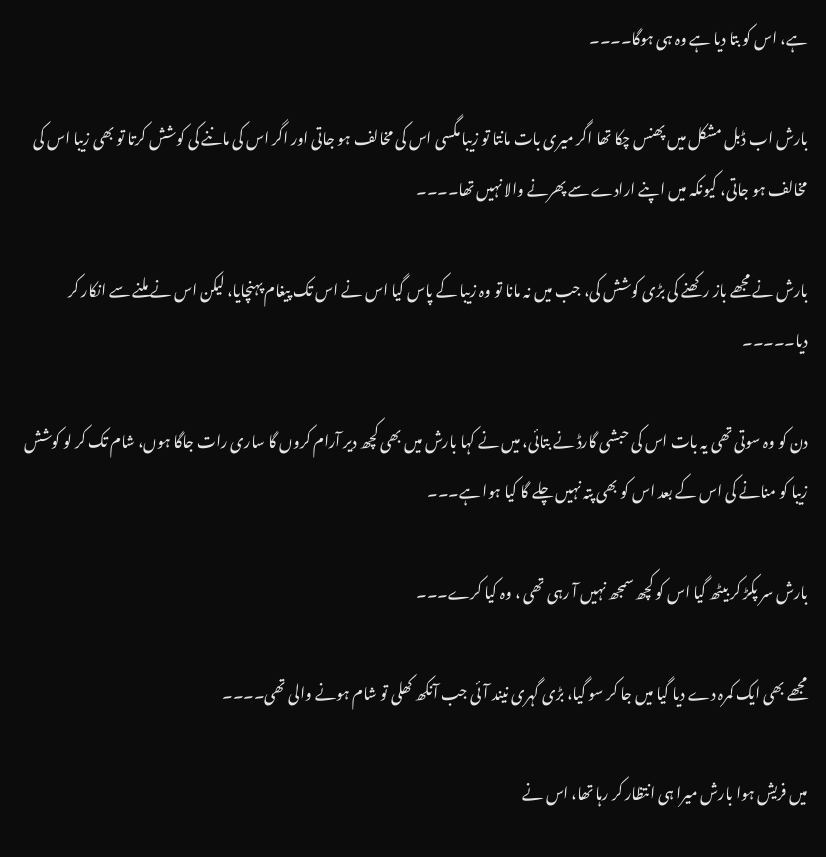ہے، اس کو بتا دیا ہے وہ ہی ہوگا۔۔۔۔

بارش اب ڈبل مشکل میں پھنس چکا تھا اگر میری بات مانتا تو زیبا مگسی اس کی مخالف ہو جاتی اور اگر اس کی ماننے کی کوشش کرتا تو بھی زیبا اس کی مخالف ہو جاتی، کیونکہ میں اپنے ارادے سے پھرنے والا نہیں تھا۔۔۔۔

بارش نے مجھے باز رکھنے کی بڑی کوشش کی، جب میں نہ مانا تو وہ زیبا کے پاس گیا اس نے اس تک پیغام پہنچایا، لیکن اس نے ملنے سے انکار کر دیا۔۔۔۔۔

دن کو وہ سوتی تھی یہ بات اس کی حبشی گارڈ نے بتائی، میں نے کہا بارش میں بھی کچھ دیر آرام کروں گا ساری رات جاگا ہوں، شام تک کر لو کوشش زیبا کو منانے کی اس کے بعد اس کو بھی پتہ نہیں چلے گا کیا ہوا ہے۔۔۔

بارش سر پکڑ کر بیٹھ گیا اس کو کچھ سمجھ نہیں آ رہی تھی ، وہ کیا کرے۔۔۔

مجھے بھی ایک کمرہ دے دیا گیا میں جا کر سو گیا، بڑی گہری نیند آئی جب آنکھ کھلی تو شام ہونے والی تھی۔۔۔۔

میں فریش ہوا بارش میرا ہی انتظار کر رہا تھا، اس نے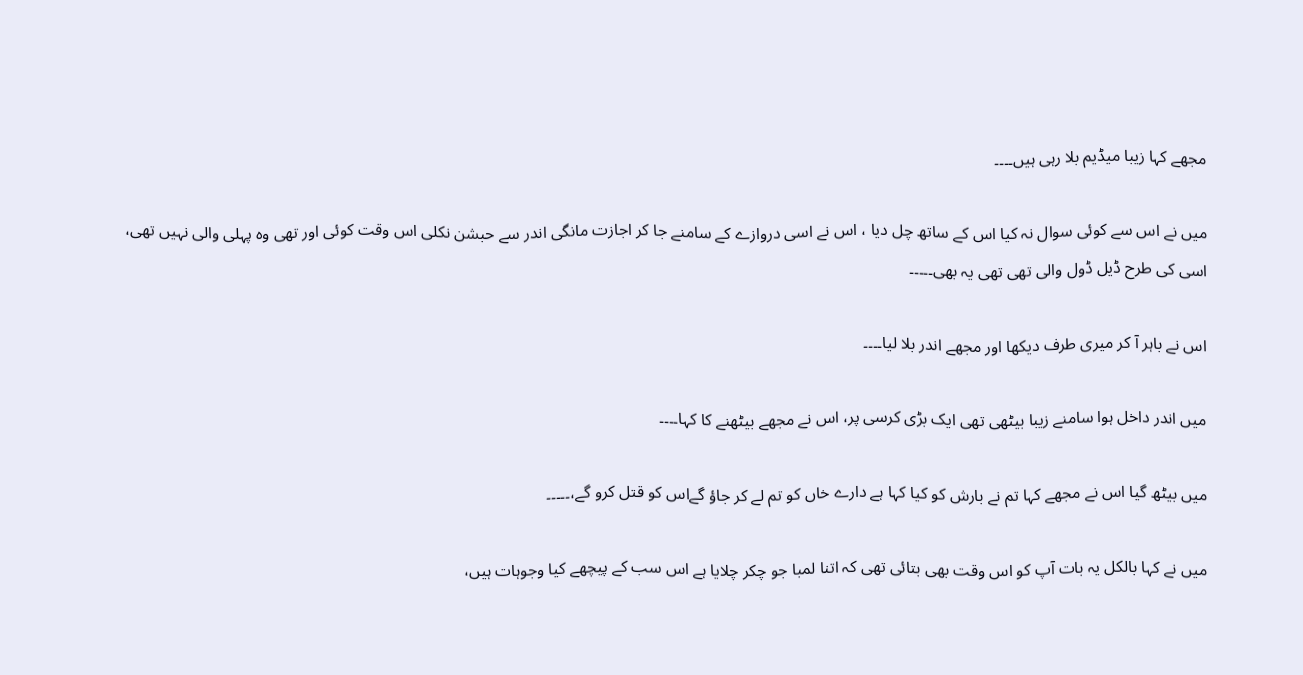مجھے کہا زیبا میڈیم بلا رہی ہیں۔۔۔۔

میں نے اس سے کوئی سوال نہ کیا اس کے ساتھ چل دیا ، اس نے اسی دروازے کے سامنے جا کر اجازت مانگی اندر سے حبشن نکلی اس وقت کوئی اور تھی وہ پہلی والی نہیں تھی، اسی کی طرح ڈیل ڈول والی تھی تھی یہ بھی۔۔۔۔۔

اس نے باہر آ کر میری طرف دیکھا اور مجھے اندر بلا لیا۔۔۔۔

میں اندر داخل ہوا سامنے زیبا بیٹھی تھی ایک بڑی کرسی پر، اس نے مجھے بیٹھنے کا کہا۔۔۔۔

میں بیٹھ گیا اس نے مجھے کہا تم نے بارش کو کیا کہا ہے دارے خاں کو تم لے کر جاؤ گےاس کو قتل کرو گے،۔۔۔۔۔

میں نے کہا بالکل یہ بات آپ کو اس وقت بھی بتائی تھی کہ اتنا لمبا جو چکر چلایا ہے اس سب کے پیچھے کیا وجوہات ہیں،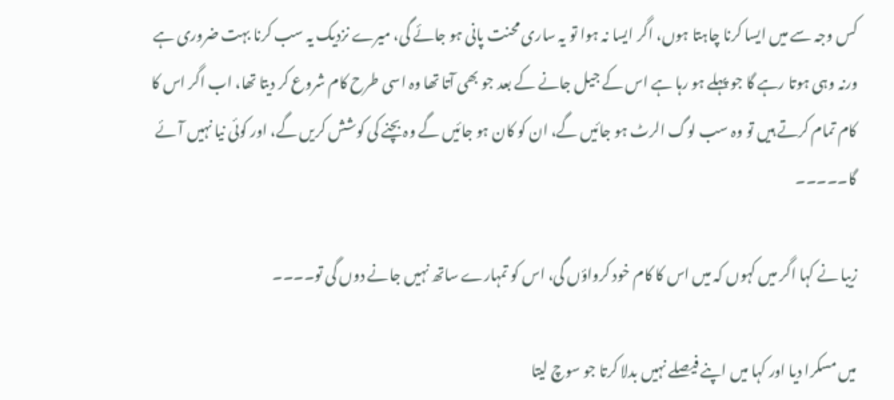کس وجہ سے میں ایسا کرنا چاہتا ہوں، اگر ایسا نہ ہوا تو یہ ساری محنت پانی ہو جائے گی، میرے نزدیک یہ سب کرنا بہت ضروری ہے ورنہ وہی ہوتا رہے گا جو پہلے ہو رہا ہے اس کے جیل جانے کے بعد جو بھی آتا تھا وہ اسی طرح کام شروع کر دیتا تھا، اب اگر اس کا کام تمام کرتے ہیں تو وہ سب لوگ الرٹ ہو جائیں گے، ان کو کان ہو جائیں گے وہ بچنے کی کوشش کریں گے، اور کوئی نیا نہیں آئے گا۔۔۔۔۔

زیبا نے کہا اگر میں کہوں کہ میں اس کا کام خود کرواؤں گی، اس کو تمہارے ساتھ نہیں جانے دوں گی تو۔۔۔۔

میں مسکرا دیا اور کہا میں اپنے فیصلے نہیں بدلا کرتا جو سوچ لیتا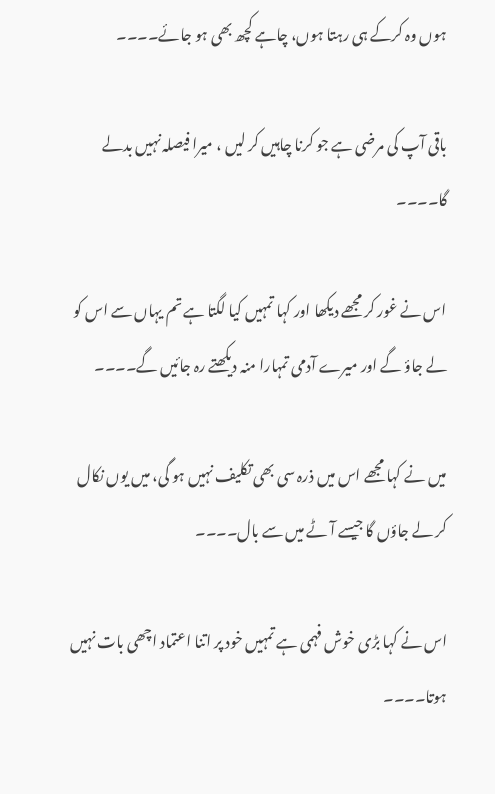ہوں وہ کرکے ہی رہتا ہوں، چاہے کچھ بھی ہو جائے۔۔۔۔

باقی آپ کی مرضی ہے جو کرنا چاہیں کر لیں ، میرا فیصلہ نہیں بدلے گا۔۔۔۔

اس نے غور کر مجھے دیکھا اور کہا تمہیں کیا لگتا ہے تم یہاں سے اس کو لے جاؤ گے اور میرے آدمی تمہارا منہ دیکھتے رہ جائیں گے۔۔۔۔

میں نے کہا مجھے اس میں ذرہ سی بھی تکلیف نہیں ہو گی، میں یوں نکال کر لے جاؤں گا جیسے آٹے میں سے بال۔۔۔۔

اس نے کہا بڑی خوش فہمی ہے تمہیں خود پر اتنا اعتماد اچھی بات نہیں ہوتا۔۔۔۔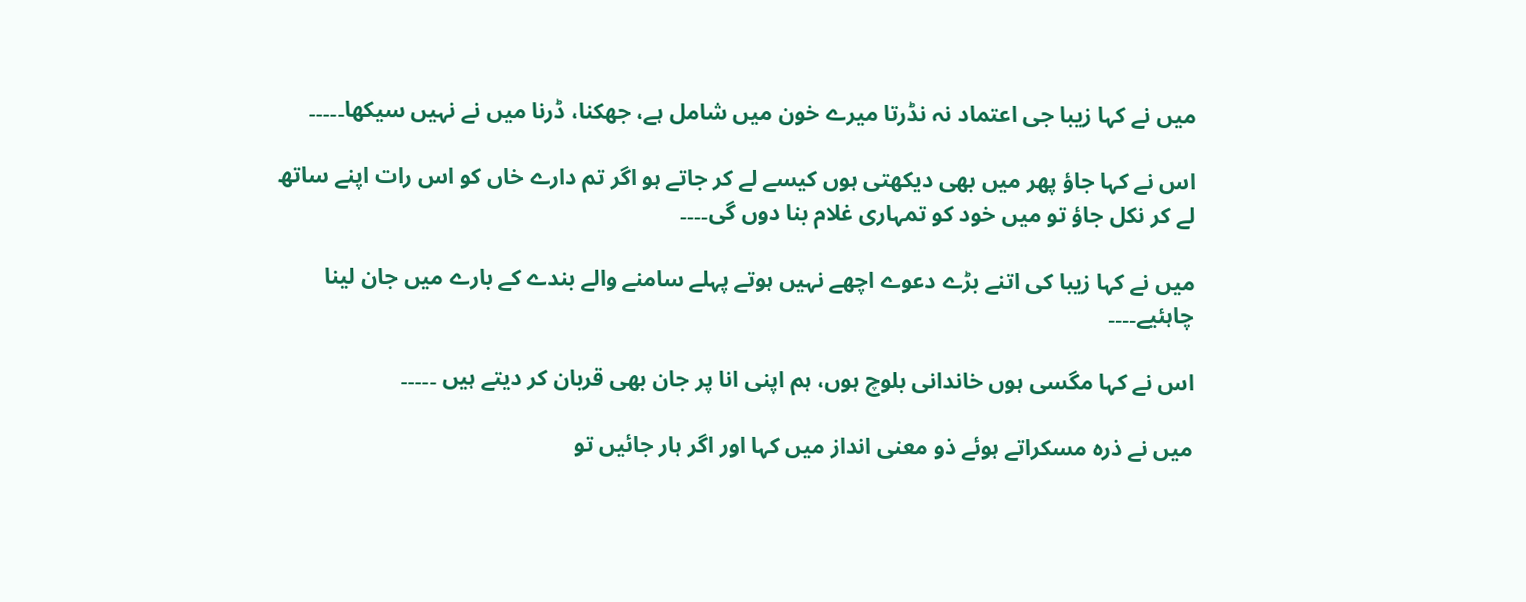میں نے کہا زیبا جی اعتماد نہ نڈرتا میرے خون میں شامل ہے، جھکنا، ڈرنا میں نے نہیں سیکھا۔۔۔۔۔

اس نے کہا جاؤ پھر میں بھی دیکھتی ہوں کیسے لے کر جاتے ہو اگر تم دارے خاں کو اس رات اپنے ساتھ لے کر نکل جاؤ تو میں خود کو تمہاری غلام بنا دوں گی۔۔۔۔

میں نے کہا زیبا کی اتنے بڑے دعوے اچھے نہیں ہوتے پہلے سامنے والے بندے کے بارے میں جان لینا چاہئیے۔۔۔۔

اس نے کہا مگسی ہوں خاندانی بلوچ ہوں، ہم اپنی انا پر جان بھی قربان کر دیتے ہیں ۔۔۔۔۔

میں نے ذرہ مسکراتے ہوئے ذو معنی انداز میں کہا اور اگر ہار جائیں تو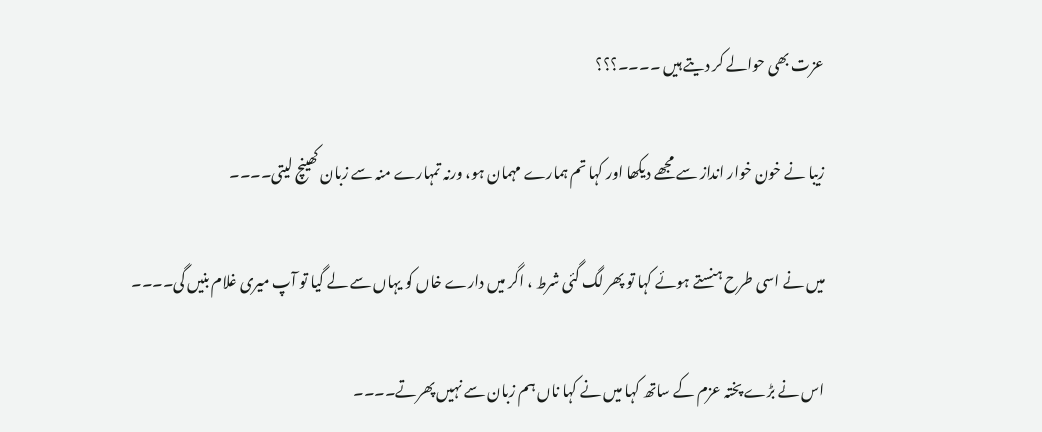عزت بھی حوالے کر دیتے ہیں ۔۔۔۔؟؟؟

زیبا نے خون خوار انداز سے مجھے دیکھا اور کہا تم ہمارے مہمان ہو، ورنہ تمہارے منہ سے زبان کھینچ لیتی۔۔۔۔

میں نے اسی طرح ہنستے ہوئے کہا تو پھر لگ گئی شرط ، اگر میں دارے خاں کو یہاں سے لے گیا تو آپ میری غلام بنیں گی۔۔۔۔

اس نے بڑے پختہ عزم کے ساتھ کہا میں نے کہا ناں ہم زبان سے نہیں پھرتے۔۔۔۔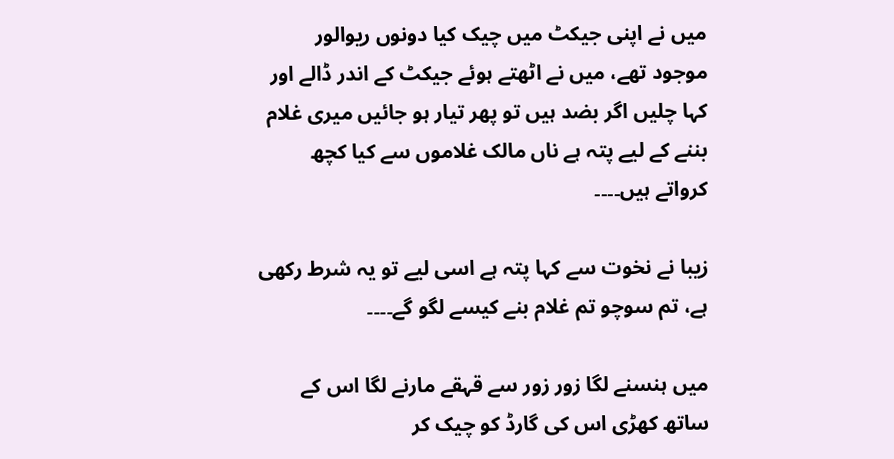میں نے اپنی جیکٹ میں چیک کیا دونوں ریوالور موجود تھے، میں نے اٹھتے ہوئے جیکٹ کے اندر ڈالے اور کہا چلیں اگر بضد ہیں تو پھر تیار ہو جائیں میری غلام بننے کے لیے پتہ ہے ناں مالک غلاموں سے کیا کچھ کرواتے ہیں۔۔۔۔

زیبا نے نخوت سے کہا پتہ ہے اسی لیے تو یہ شرط رکھی ہے، تم سوچو تم غلام بنے کیسے لگو گے۔۔۔۔

میں ہنسنے لگا زور زور سے قہقے مارنے لگا اس کے ساتھ کھڑی اس کی گارڈ کو چیک کر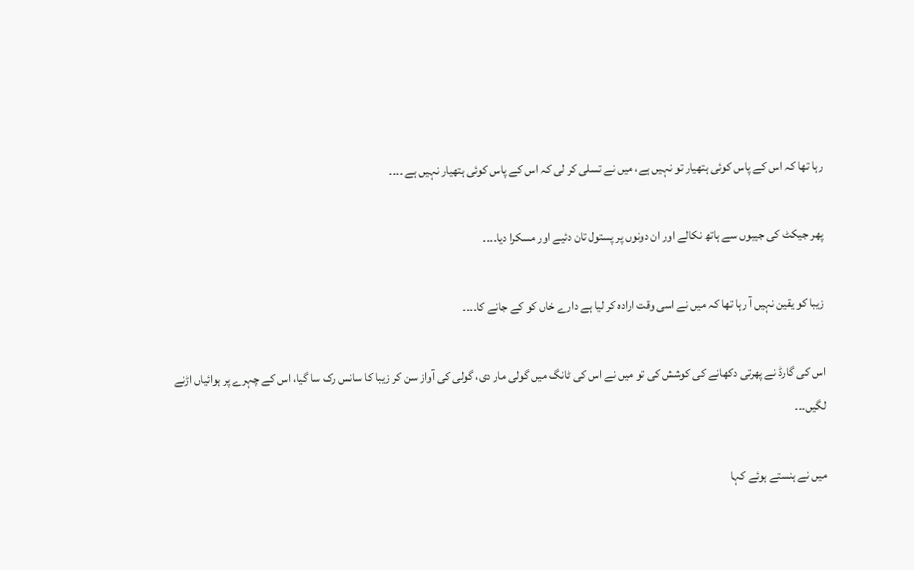رہا تھا کہ اس کے پاس کوئی ہتھیار تو نہیں ہے، میں نے تسلی کر لی کہ اس کے پاس کوئی ہتھیار نہیں ہے ۔۔۔۔

پھر جیکٹ کی جیبوں سے ہاتھ نکالے اور ان دونوں پر پستول تان دئیے اور مسکرا دیا۔۔۔۔

زیبا کو یقین نہیں آ رہا تھا کہ میں نے اسی وقت ارادہ کر لیا ہے دارے خاں کو کے جانے کا۔۔۔۔

اس کی گارڈ نے پھرتی دکھانے کی کوشش کی تو میں نے اس کی ٹانگ میں گولی مار دی، گولی کی آواز سن کر زیبا کا سانس رک سا گیا، اس کے چہرے پر ہوائیاں اڑنے لگیں۔۔۔

میں نے ہنستے ہوئے کہا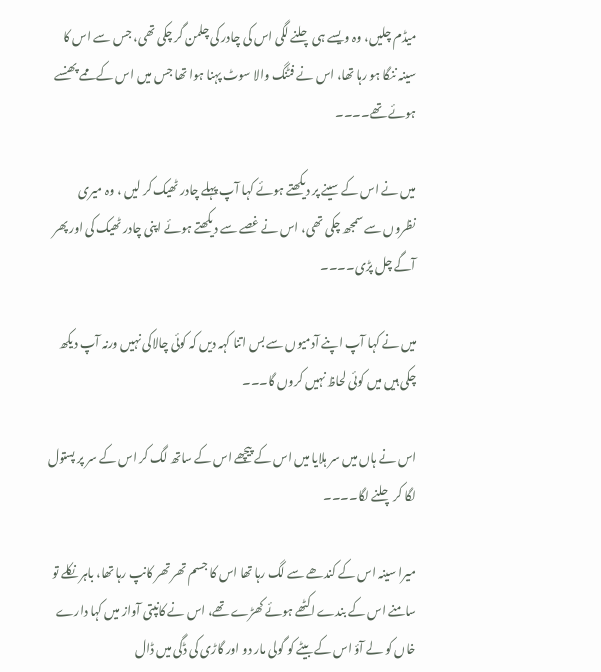میڈم چلیں، وہ ویسے ہی چلنے لگی اس کی چادر کی چلمن گر چکی تھی، جس سے اس کا سینہ ننگا ہو رہا تھا، اس نے فٹنگ والا سوٹ پہنا ہوا تھا جس میں اس کے ممے پھنسے ہوئے تھے۔۔۔۔

میں نے اس کے سینے پر دیکھتے ہوئے کہا آپ پہلے چادر ٹھیک کر لیں ، وہ میری نظروں سے سمجھ چکی تھی، اس نے غصے سے دیکھتے ہوئے اپنی چادر ٹھیک کی اور پھر آگے چل پڑی۔۔۔۔

میں نے کہا آپ اپنے آدمیوں سے بس اتنا کہہ دیں کہ کوئی چالاکی نہیں ورنہ آپ دیکھ چکی ہیں میں کوئی لحاظ نہیں کروں گا۔۔۔

اس نے ہاں میں سر ہلایا میں اس کے پیچھے اس کے ساتھ لگ کر اس کے سر پر پستول لگا کر چلنے لگا۔۔۔۔

میرا سینہ اس کے کندھے سے لگ رہا تھا اس کا جسم تھر تھر کانپ رہا تھا، باہر نکلے تو سامنے اس کے بندے اکٹھے ہوئے کھڑے تھے، اس نے کانپتی آواز میں کہا دارے خاں کو لے آؤ اس کے بیٹے کو گولی مار دو اور گاڑی کی ڈگی میں ڈال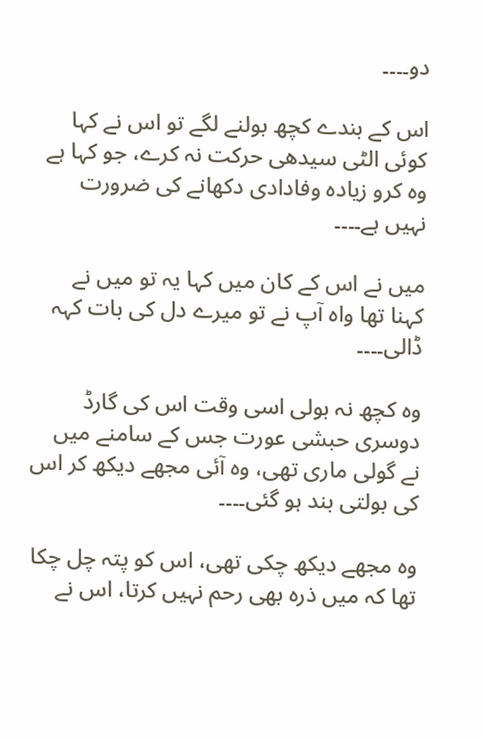دو۔۔۔۔

اس کے بندے کچھ بولنے لگے تو اس نے کہا کوئی الٹی سیدھی حرکت نہ کرے، جو کہا ہے وہ کرو زیادہ وفادادی دکھانے کی ضرورت نہیں ہے۔۔۔۔

میں نے اس کے کان میں کہا یہ تو میں نے کہنا تھا واہ آپ نے تو میرے دل کی بات کہہ ڈالی۔۔۔۔

وہ کچھ نہ بولی اسی وقت اس کی گارڈ دوسری حبشی عورت جس کے سامنے میں نے گولی ماری تھی، وہ آئی مجھے دیکھ کر اس کی بولتی بند ہو گئی۔۔۔۔

وہ مجھے دیکھ چکی تھی، اس کو پتہ چل چکا تھا کہ میں ذرہ بھی رحم نہیں کرتا، اس نے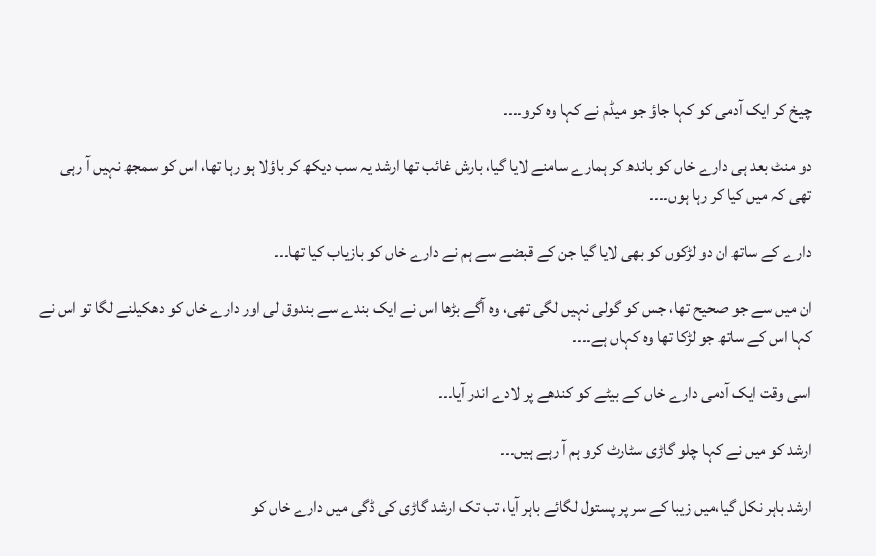چیخ کر ایک آدمی کو کہا جاؤ جو میڈم نے کہا وہ کرو۔۔۔۔

دو منٹ بعد ہی دارے خاں کو باندھ کر ہمارے سامنے لایا گیا، بارش غائب تھا ارشد یہ سب دیکھ کر باؤلا ہو رہا تھا، اس کو سمجھ نہیں آ رہی تھی کہ میں کیا کر رہا ہوں۔۔۔۔

دارے کے ساتھ ان دو لڑکوں کو بھی لایا گیا جن کے قبضے سے ہم نے دارے خاں کو بازیاب کیا تھا۔۔۔

ان میں سے جو صحیح تھا، جس کو گولی نہیں لگی تھی، وہ آگے بڑھا اس نے ایک بندے سے بندوق لی اور دارے خاں کو دھکیلنے لگا تو اس نے کہا اس کے ساتھ جو لڑکا تھا وہ کہاں ہے۔۔۔۔

اسی وقت ایک آدمی دارے خاں کے بیٹے کو کندھے پر لادے اندر آیا۔۔۔

ارشد کو میں نے کہا چلو گاڑی سٹارٹ کرو ہم آ رہے ہیں۔۔۔

ارشد باہر نکل گیا،میں زیبا کے سر پر پستول لگائے باہر آیا، تب تک ارشد گاڑی کی ڈگی میں دارے خاں کو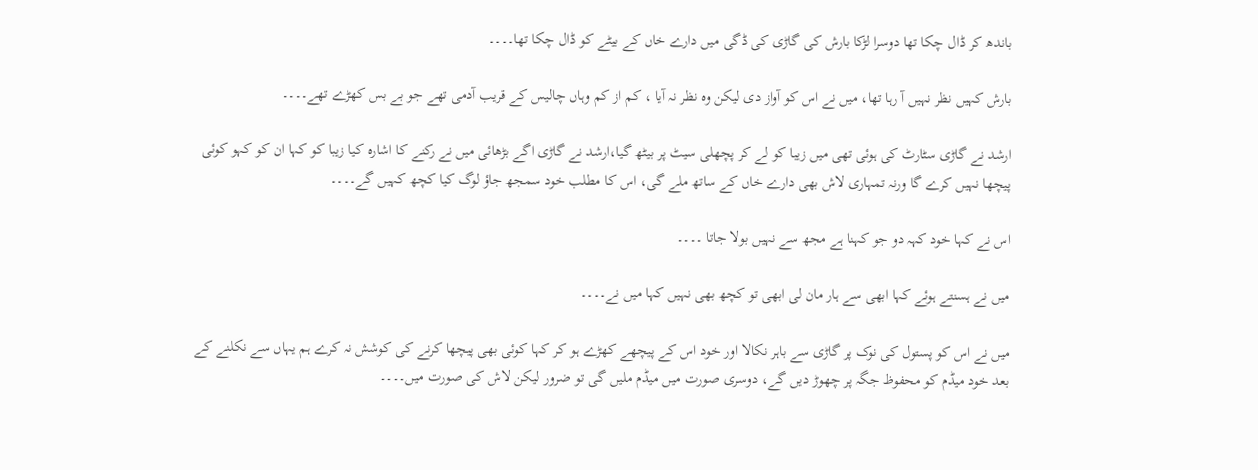باندھ کر ڈال چکا تھا دوسرا لڑکا بارش کی گاڑی کی ڈگی میں دارے خاں کے بیٹے کو ڈال چکا تھا۔۔۔۔

بارش کہیں نظر نہیں آ رہا تھا، میں نے اس کو آواز دی لیکن وہ نظر نہ آیا ، کم از کم وہاں چالیس کے قریب آدمی تھے جو بے بس کھڑے تھے۔۔۔۔

ارشد نے گاڑی سٹارٹ کی ہوئی تھی میں زیبا کو لے کر پچھلی سیٹ پر بیٹھ گیا،ارشد نے گاڑی اگے بڑھائی میں نے رکنے کا اشارہ کیا زیبا کو کہا ان کو کہو کوئی پیچھا نہیں کرے گا ورنہ تمہاری لاش بھی دارے خاں کے ساتھ ملے گی، اس کا مطلب خود سمجھ جاؤ لوگ کیا کچھ کہیں گے۔۔۔۔

اس نے کہا خود کہہ دو جو کہنا ہے مجھ سے نہیں بولا جاتا ۔۔۔۔

میں نے ہسنتے ہوئے کہا ابھی سے ہار مان لی ابھی تو کچھ بھی نہیں کہا میں نے۔۔۔۔

میں نے اس کو پستول کی نوک پر گاڑی سے باہر نکالا اور خود اس کے پیچھے کھڑے ہو کر کہا کوئی بھی پیچھا کرنے کی کوشش نہ کرے ہم یہاں سے نکلنے کے بعد خود میڈم کو محفوظ جگہ پر چھوڑ دیں گے، دوسری صورت میں میڈم ملیں گی تو ضرور لیکن لاش کی صورت میں۔۔۔۔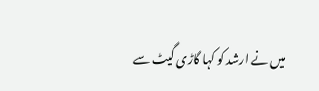میں نے ارشد کو کہا گاڑی گیٹ سے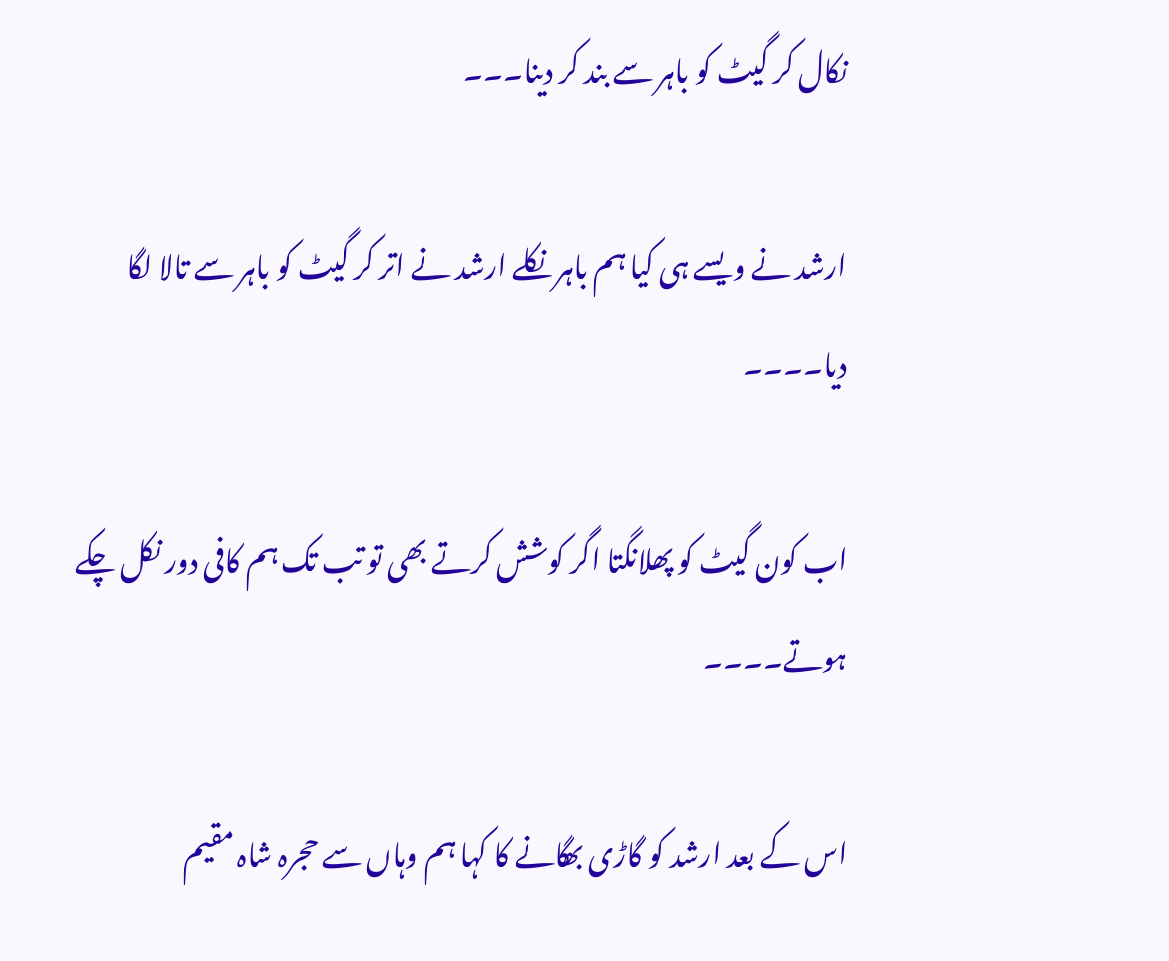نکال کر گیٹ کو باہر سے بند کر دینا۔۔۔

ارشد نے ویسے ہی کیا ہم باہر نکلے ارشد نے اتر کر گیٹ کو باہر سے تالا لگا دیا۔۔۔۔

اب کون گیٹ کو پھلانگتا اگر کوشش کرتے بھی تو تب تک ہم کافی دور نکل چکے ہوتے۔۔۔۔

اس کے بعد ارشد کو گاڑی بھگانے کا کہا ہم وہاں سے حجرہ شاہ مقیم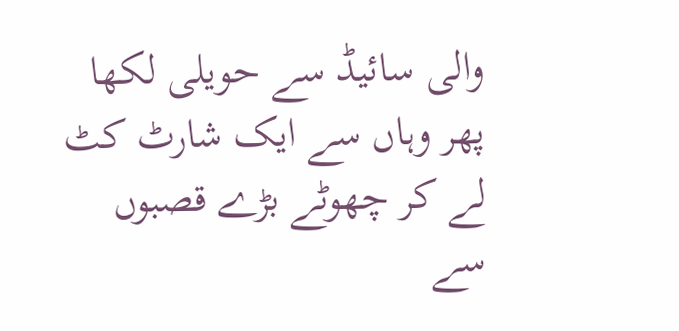والی سائیڈ سے حویلی لکھا پھر وہاں سے ایک شارٹ کٹ لے کر چھوٹے بڑے قصبوں سے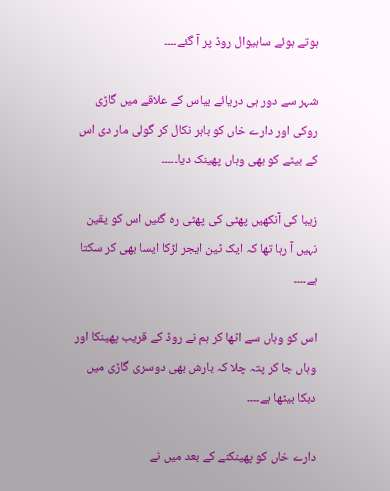ہوتے ہوئے ساہیوال روڈ پر آ گئے۔۔۔۔

شہر سے دور ہی دریائے بیاس کے علاقے میں گاڑی روکی اور دارے خاں کو باہر نکال کر گولی مار دی اس کے بیٹے کو بھی وہاں پھینک دیا۔۔۔۔۔

زیبا کی آنکھیں پھٹی کی پھٹی رہ گئیں اس کو یقین نہیں آ رہا تھا کہ ایک ٹین ایجر لڑکا ایسا بھی کر سکتا ہے۔۔۔۔

اس کو وہاں سے اٹھا کر ہم نے روڈ کے قریب پھینکا اور وہاں جا کر پتہ چلا کہ بارش بھی دوسری گاڑی میں دبکا بیٹھا ہے۔۔۔۔

دارے خاں کو پھینکنے کے بعد میں نے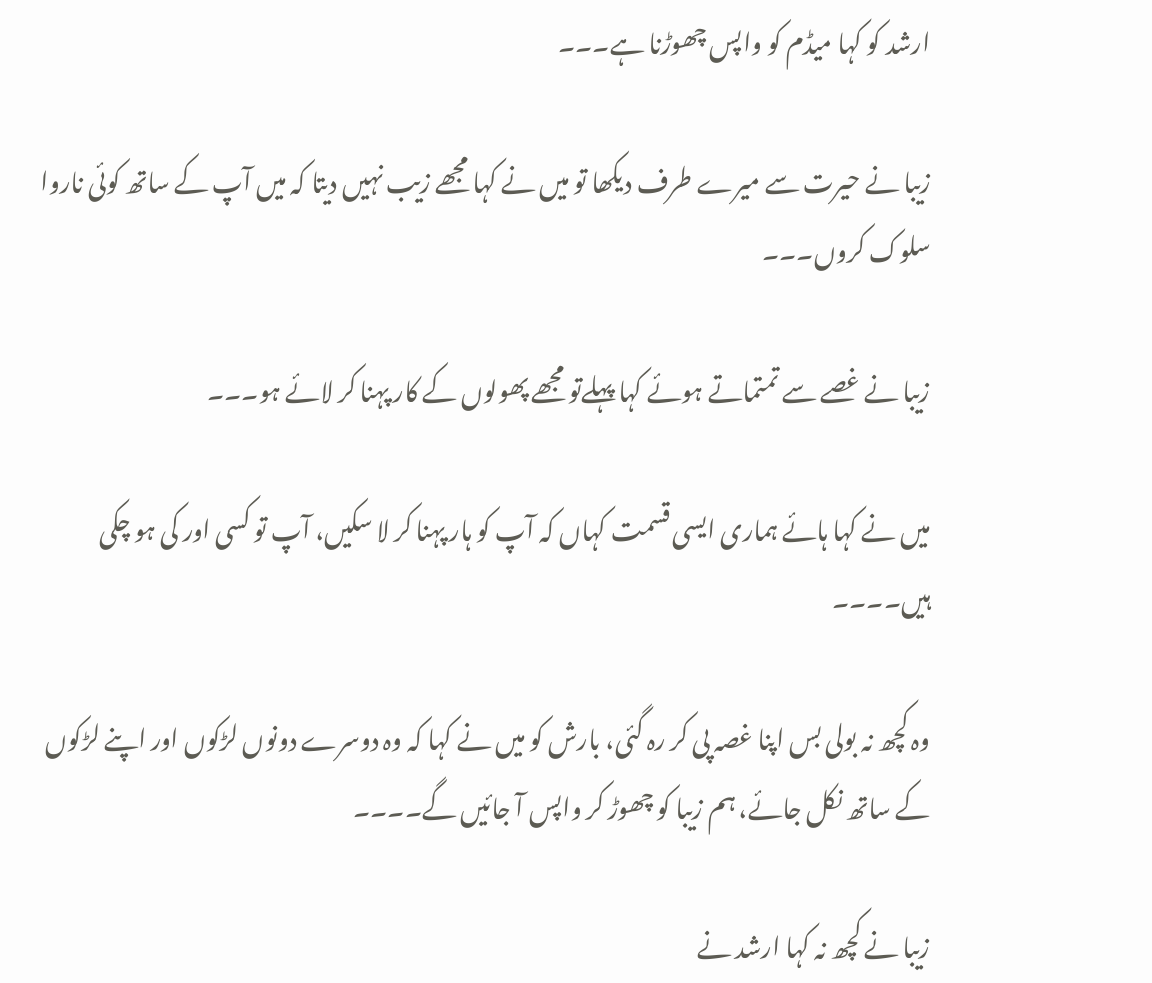ارشد کو کہا میڈم کو واپس چھوڑنا ہے۔۔۔

زیبا نے حیرت سے میرے طرف دیکھا تو میں نے کہا مجھے زیب نہیں دیتا کہ میں آپ کے ساتھ کوئی ناروا سلوک کروں۔۔۔

زیبا نے غصے سے تمتماتے ہوئے کہا پہلےتو مجھے پھولوں کے کار پہنا کر لائے ہو۔۔۔

میں نے کہا ہائے ہماری ایسی قسمت کہاں کہ آپ کو ہار پہنا کر لا سکیں، آپ تو کسی اور کی ہو چکی ہیں۔۔۔۔

وہ کچھ نہ بولی بس اپنا غصہ پی کر رہ گئی، بارش کو میں نے کہا کہ وہ دوسرے دونوں لڑکوں اور اپنے لڑکوں کے ساتھ نکل جائے، ہم زیبا کو چھوڑ کر واپس آ جائیں گے۔۔۔۔

زیبا نے کچھ نہ کہا ارشد نے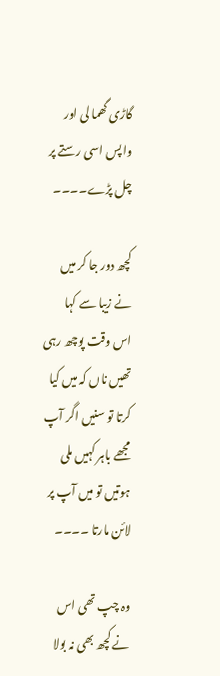گاڑی گھما لی اور واپس اسی رستے پر چل پڑے۔۔۔۔

کچھ دور جا کر میں نے زیبا سے کہا اس وقت پوچھ رہی تھیں ناں کہ میں کیا کرتا تو سنیں اگر آپ مجھے باہر کہیں ملی ہوتیں تو میں آپ پر لائن مارتا ۔۔۔۔

وہ چپ تھی اس نے کچھ بھی نہ بولا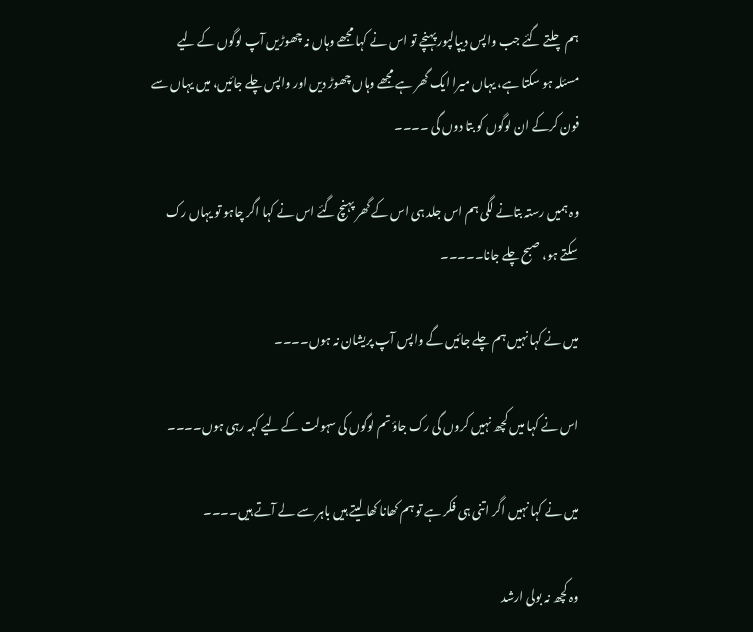ہم چلتے گئے جب واپس دیپالپور پہنچے تو اس نے کہا مجھے وہاں نہ چھوڑیں آپ لوگوں کے لیے مسئلہ ہو سکتا ہے، یہاں میرا ایک گھر ہے مجھے وہاں چھوڑ دیں اور واپس چلے جائیں، میں یہاں سے فون کرکے ان لوگوں کو بتا دوں گی ۔۔۔۔

وہ ہمیں رستہ بتانے لگی ہم اس جلد ہی اس کے گھر پہنچ گئے اس نے کہا اگر چاہو تو یہاں رک سکتے ہو، صبح چلے جانا۔۔۔۔۔

میں نے کہا نہیں ہم چلے جائیں گے واپس آپ پریشان نہ ہوں۔۔۔۔

اس نے کہا میں کچھ نہیں کروں گی رک جاؤ تم لوگوں کی سہولت کے لیے کہہ رہی ہوں۔۔۔۔

میں نے کہا نہیں اگر اتنی ہی فکر ہے تو ہم کھانا کھا لیتے ہیں باہر سے لے آتے ہیں۔۔۔۔

وہ کچھ نہ بولی ارشد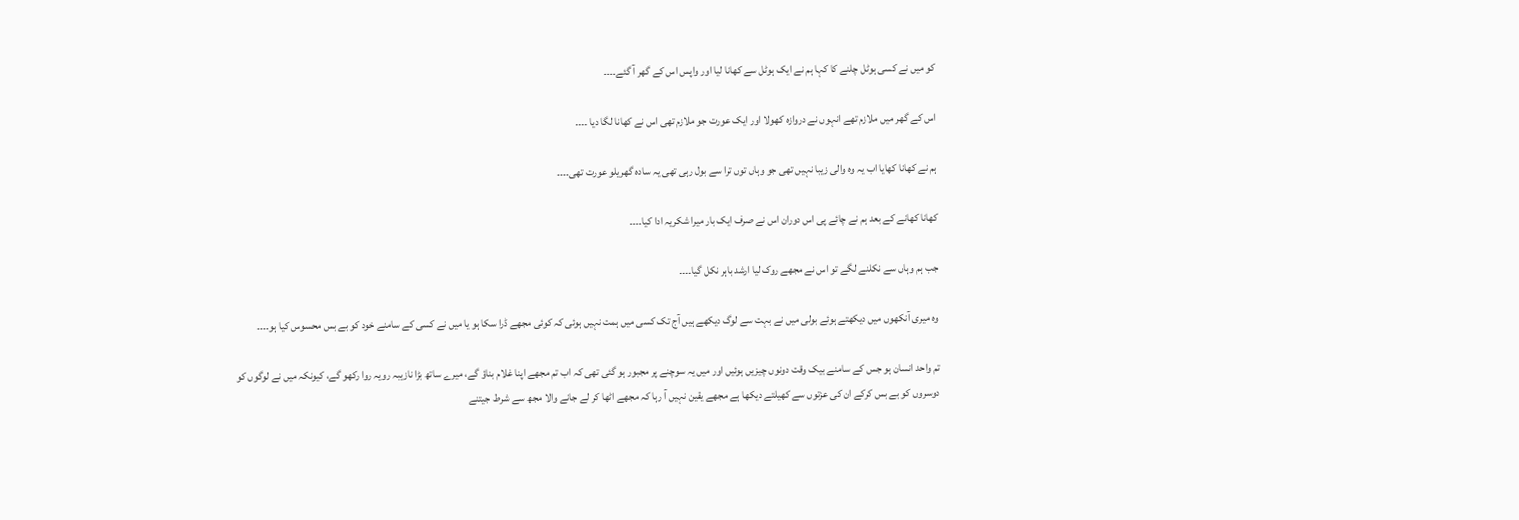کو میں نے کسی ہوٹل چلنے کا کہا ہم نے ایک ہوٹل سے کھانا لیا اور واپس اس کے گھر آ گئے۔۔۔۔

اس کے گھر میں ملازم تھے انہوں نے دروازہ کھولا اور ایک عورت جو ملازم تھی اس نے کھانا لگا دیا ۔۔۔۔

ہم نے کھانا کھایا اب یہ وہ والی زیبا نہیں تھی جو وہاں توں ترا سے بول رہی تھی یہ سادہ گھریلو عورت تھی۔۔۔۔

کھانا کھانے کے بعد ہم نے چائے پی اس دوران اس نے صرف ایک بار میرا شکریہ ادا کیا۔۔۔۔

جب ہم وہاں سے نکلنے لگے تو اس نے مجھے روک لیا ارشد باہر نکل گیا۔۔۔۔

وہ میری آنکھوں میں دیکھتے ہوئے بولی میں نے بہت سے لوگ دیکھے ہیں آج تک کسی میں ہمت نہیں ہوئی کہ کوئی مجھے ڈرا سکا ہو یا میں نے کسی کے سامنے خود کو بے بس محسوس کیا ہو۔۔۔۔

تم واحد انسان ہو جس کے سامنے بیک وقت دونوں چیزیں ہوئیں اور میں یہ سوچنے پر مجبور ہو گئی تھی کہ اب تم مجھے اپنا غلام بناؤ گے، میرے ساتھ بڑا نازیبہ رویہ روا رکھو گے، کیونکہ میں نے لوگوں کو دوسروں کو بے بس کرکے ان کی عزتوں سے کھیلتے دیکھا ہے مجھے یقین نہیں آ رہا کہ مجھے اٹھا کر لے جانے والا مجھ سے شرط جیتنے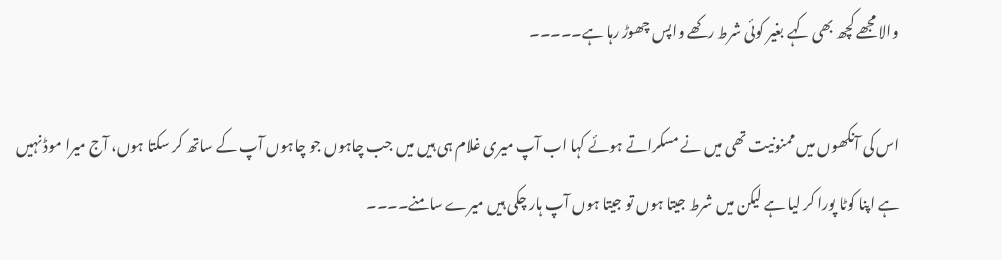والا مجھے کچھ بھی کہے بغیر کوئی شرط رکھے واپس چھوڑ رہا ہے۔۔۔۔۔

اس کی آنکھوں میں ممنونیت تھی میں نے مسکراتے ہوئے کہا اب آپ میری غلام ہی ہیں میں جب چاہوں جو چاہوں آپ کے ساتھ کر سکتا ہوں، آج میرا موڈ نہیں ہے اپنا کوٹا پورا کر لیا ہے لیکن میں شرط جیتا ہوں تو جیتا ہوں آپ ہار چکی ہیں میرے سامنے۔۔۔۔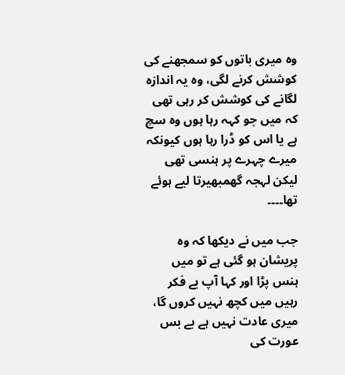وہ میری باتوں کو سمجھنے کی کوشش کرنے لگی، وہ یہ اندازہ لگانے کی کوشش کر رہی تھی کہ میں جو کہہ رہا ہوں وہ سچ ہے یا اس کو ڈرا رہا ہوں کیونکہ میرے چہرے پر ہنسی تھی لیکن لہجہ گھمبھیرتا لیے ہوئے تھا۔۔۔۔

جب میں نے دیکھا کہ وہ پریشان ہو گئی ہے تو میں ہنس پڑا اور کہا آپ بے فکر رہیں میں کچھ نہیں کروں گا، میری عادت نہیں ہے بے بس عورت کی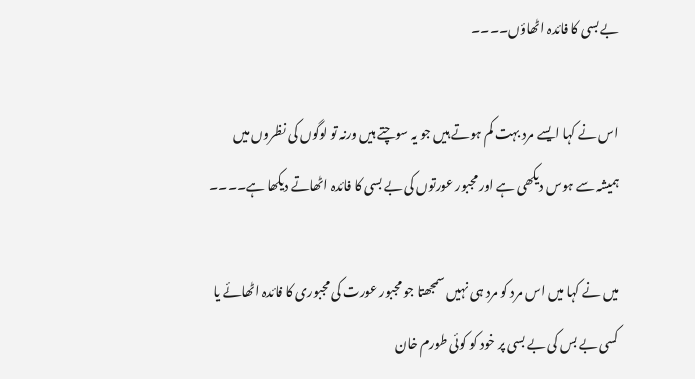بے بسی کا فائدہ اٹھاؤں۔۔۔۔

اس نے کہا ایسے مرد بہت کم ہوتے ہیں جو یہ سوچتے ہیں ورنہ تو لوگوں کی نظروں میں ہمیشہ سے ہوس دیکھی ہے اور مجبور عورتوں کی بے بسی کا فائدہ اٹھاتے دیکھا ہے۔۔۔۔

میں نے کہا میں اس مرد کو مرد ہی نہیں سمجھتا جو مجبور عورت کی مجبوری کا فائدہ اٹھائے یا کسی بے بس کی بے بسی پر خود کو کوئی طورم خان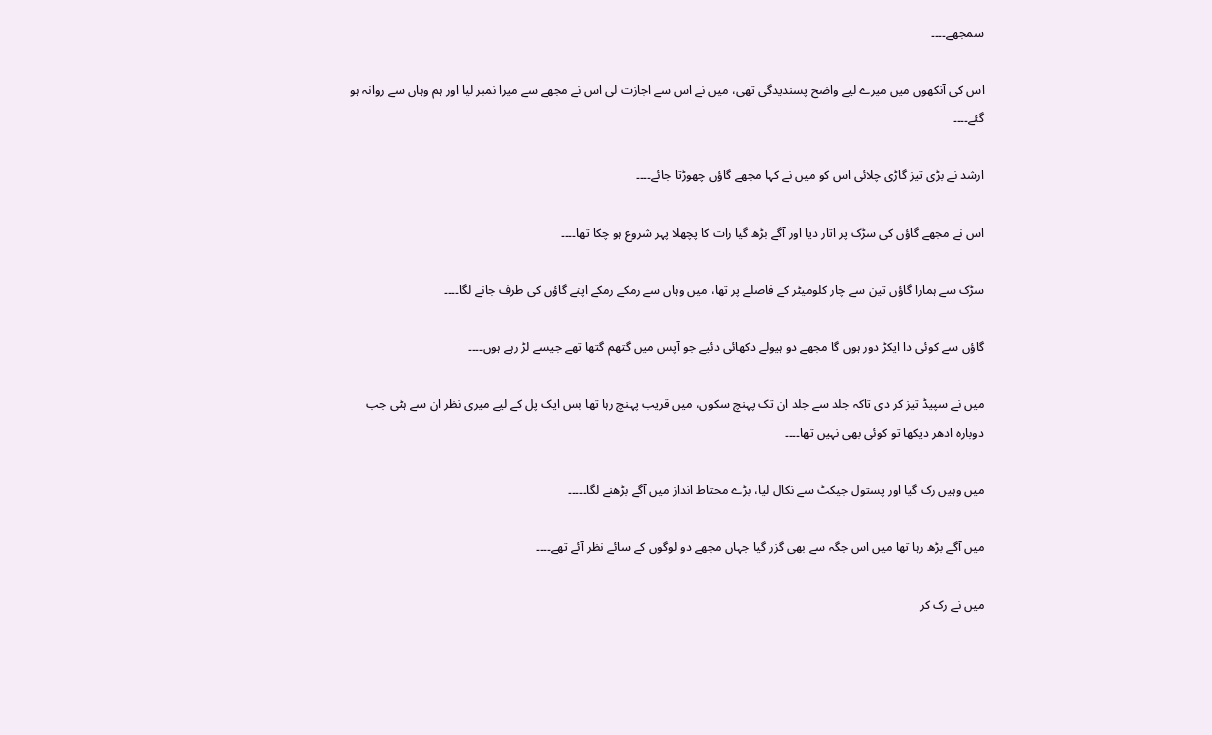سمجھے۔۔۔۔

اس کی آنکھوں میں میرے لیے واضح پسندیدگی تھی، میں نے اس سے اجازت لی اس نے مجھے سے میرا نمبر لیا اور ہم وہاں سے روانہ ہو گئے۔۔۔۔

ارشد نے بڑی تیز گاڑی چلائی اس کو میں نے کہا مجھے گاؤں چھوڑتا جائے۔۔۔۔

اس نے مجھے گاؤں کی سڑک پر اتار دیا اور آگے بڑھ گیا رات کا پچھلا پہر شروع ہو چکا تھا۔۔۔۔

سڑک سے ہمارا گاؤں تین سے چار کلومیٹر کے فاصلے پر تھا، میں وہاں سے رمکے رمکے اپنے گاؤں کی طرف جانے لگا۔۔۔۔

گاؤں سے کوئی دا ایکڑ دور ہوں گا مجھے دو ہیولے دکھائی دئیے جو آپس میں گتھم گتھا تھے جیسے لڑ رہے ہوں۔۔۔۔

میں نے سپیڈ تیز کر دی تاکہ جلد سے جلد ان تک پہنچ سکوں، میں قریب پہنچ رہا تھا بس ایک پل کے لیے میری نظر ان سے ہٹی جب دوبارہ ادھر دیکھا تو کوئی بھی نہیں تھا۔۔۔۔

میں وہیں رک گیا اور پستول جیکٹ سے نکال لیا، بڑے محتاط انداز میں آگے بڑھنے لگا۔۔۔۔۔

میں آگے بڑھ رہا تھا میں اس جگہ سے بھی گزر گیا جہاں مجھے دو لوگوں کے سائے نظر آئے تھے۔۔۔۔

میں نے رک کر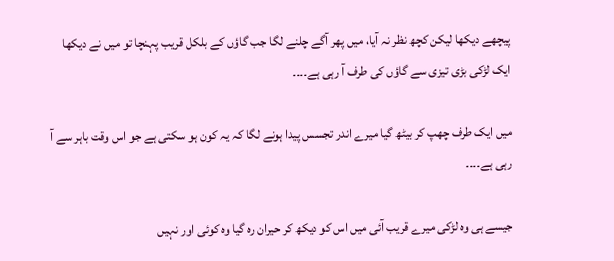پیچھے دیکھا لیکن کچھ نظر نہ آیا، میں پھر آگے چلنے لگا جب گاؤں کے بلکل قریب پہنچا تو میں نے دیکھا ایک لڑکی بڑی تیزی سے گاؤں کی طرف آ رہی ہے۔۔۔۔

میں ایک طرف چھپ کر بیٹھ گیا میرے اندر تجسس پیدا ہونے لگا کہ یہ کون ہو سکتی ہے جو اس وقت باہر سے آ رہی ہے۔۔۔۔

جیسے ہی وہ لڑکی میرے قریب آئی میں اس کو دیکھ کر حیران رہ گیا وہ کوئی اور نہیں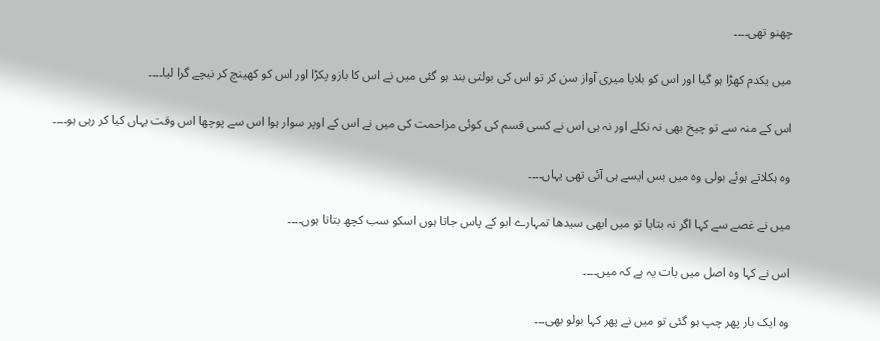چھنو تھی۔۔۔۔

میں یکدم کھڑا ہو گیا اور اس کو بلایا میری آواز سن کر تو اس کی بولتی بند ہو گئی میں نے اس کا بازو پکڑا اور اس کو کھینچ کر نیچے گرا لیا۔۔۔۔

اس کے منہ سے تو چیخ بھی نہ نکلے اور نہ ہی اس نے کسی قسم کی کوئی مزاحمت کی میں نے اس کے اوپر سوار ہوا اس سے پوچھا اس وقت یہاں کیا کر رہی ہو۔۔۔۔

وہ ہکلاتے ہوئے بولی وہ میں بس ایسے ہی آئی تھی یہاں۔۔۔۔

میں نے غصے سے کہا اگر نہ بتایا تو میں ابھی سیدھا تمہارے ابو کے پاس جاتا ہوں اسکو سب کچھ بتاتا ہوں۔۔۔۔

اس نے کہا وہ اصل میں بات یہ ہے کہ میں۔۔۔۔

وہ ایک بار پھر چپ ہو گئی تو میں نے پھر کہا بولو بھی۔۔۔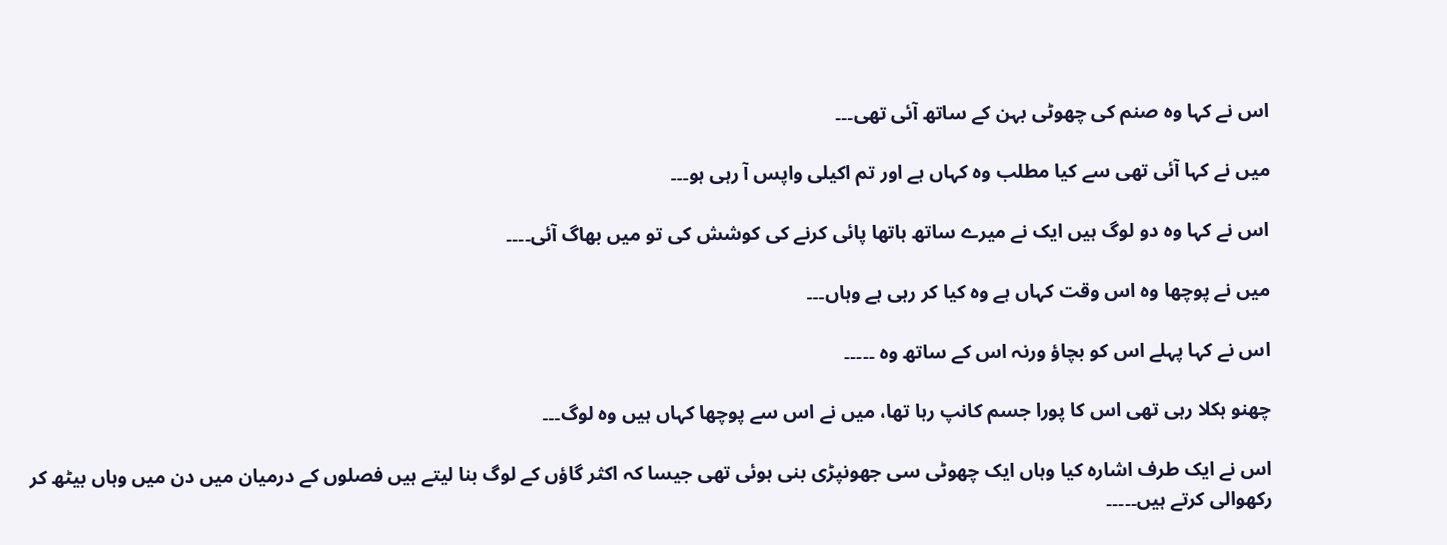اس نے کہا وہ صنم کی چھوٹی بہن کے ساتھ آئی تھی۔۔۔

میں نے کہا آئی تھی سے کیا مطلب وہ کہاں ہے اور تم اکیلی واپس آ رہی ہو۔۔۔

اس نے کہا وہ دو لوگ ہیں ایک نے میرے ساتھ ہاتھا پائی کرنے کی کوشش کی تو میں بھاگ آئی۔۔۔۔

میں نے پوچھا وہ اس وقت کہاں ہے وہ کیا کر رہی ہے وہاں۔۔۔

اس نے کہا پہلے اس کو بچاؤ ورنہ اس کے ساتھ وہ ۔۔۔۔۔

چھنو ہکلا رہی تھی اس کا پورا جسم کانپ رہا تھا، میں نے اس سے پوچھا کہاں ہیں وہ لوگ۔۔۔

اس نے ایک طرف اشارہ کیا وہاں ایک چھوٹی سی جھونپڑی بنی ہوئی تھی جیسا کہ اکثر گاؤں کے لوگ بنا لیتے ہیں فصلوں کے درمیان میں دن میں وہاں بیٹھ کر رکھوالی کرتے ہیں۔۔۔۔۔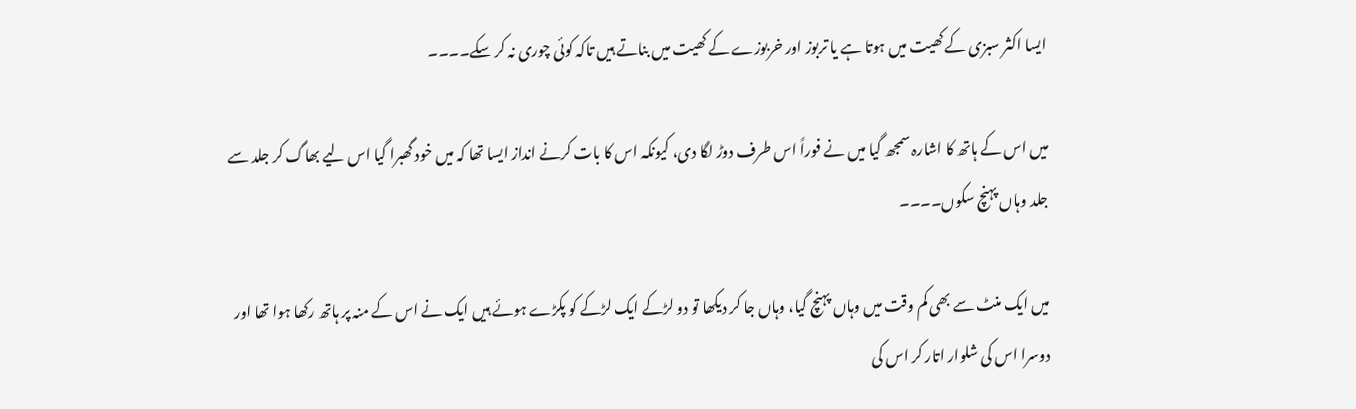ایسا اکثر سبزی کے کھیت میں ہوتا ہے یا تربوز اور خربوزے کے کھیت میں بناتے ہیں تاکہ کوئی چوری نہ کر سکے۔۔۔۔

میں اس کے ہاتھ کا اشارہ سمجھ گیا میں نے فوراً اس طرف دوڑ لگا دی، کیونکہ اس کا بات کرنے انداز ایسا تھا کہ میں خود گھبرا گیا اس لیے بھاگ کر جلد سے جلد وہاں پہنچ سکوں۔۔۔۔

میں ایک منٹ سے بھی کم وقت میں وہاں پہنچ گیا، وہاں جا کر دیکھا تو دو لڑکے ایک لڑکے کو پکڑے ہوئے ہیں ایک نے اس کے منہ پر ہاتھ رکھا ہوا تھا اور دوسرا اس کی شلوار اتار کر اس کی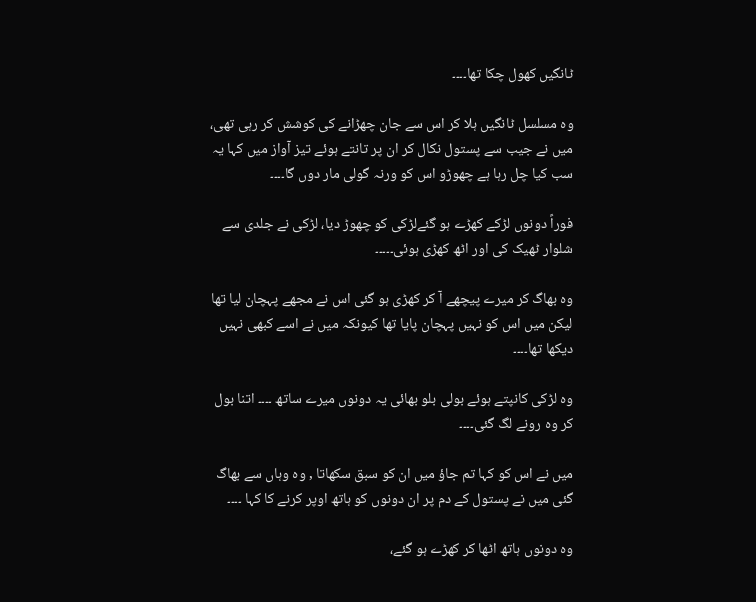ٹانگیں کھول چکا تھا۔۔۔۔

وہ مسلسل ٹانگیں ہلا کر اس سے جان چھڑانے کی کوشش کر رہی تھی، میں نے جیب سے پستول نکال کر ان پر تانتے ہوئے تیز آواز میں کہا یہ سب کیا چل رہا ہے چھوڑو اس کو ورنہ گولی مار دوں گا۔۔۔۔

فوراً دونوں لڑکے کھڑے ہو گئےلڑکی کو چھوڑ دیا، لڑکی نے جلدی سے شلوار ٹھیک کی اور اٹھ کھڑی ہوئی۔۔۔۔۔

وہ بھاگ کر میرے پیچھے آ کر کھڑی ہو گئی اس نے مجھے پہچان لیا تھا لیکن میں اس کو نہیں پہچان پایا تھا کیونکہ میں نے اسے کبھی نہیں دیکھا تھا۔۔۔۔

وہ لڑکی کانپتے ہوئے بولی بلو بھائی یہ دونوں میرے ساتھ ۔۔۔۔ اتنا بول کر وہ رونے لگ گئی۔۔۔۔

میں نے اس کو کہا تم جاؤ میں ان کو سبق سکھاتا , وہ وہاں سے بھاگ گئی میں نے پستول کے دم پر ان دونوں کو ہاتھ اوپر کرنے کا کہا ۔۔۔۔

وہ دونوں ہاتھ اٹھا کر کھڑے ہو گئے،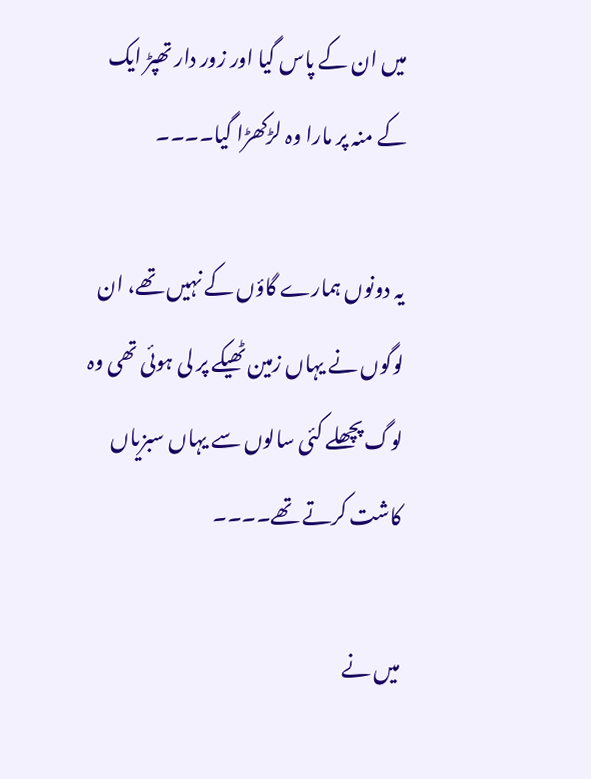میں ان کے پاس گیا اور زور دار تھپڑ ایک کے منہ پر مارا وہ لڑکھڑا گیا۔۔۔۔

یہ دونوں ہمارے گاؤں کے نہیں تھے، ان لوگوں نے یہاں زمین ٹھیکے پر لی ہوئی تھی وہ لوگ پچھلے کئی سالوں سے یہاں سبزیاں کاشت کرتے تھے۔۔۔۔

میں نے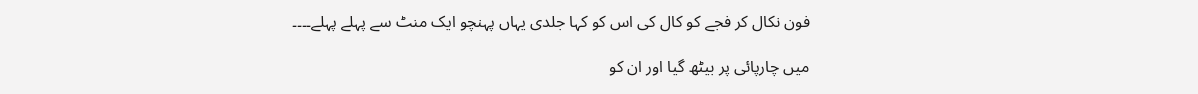فون نکال کر فجے کو کال کی اس کو کہا جلدی یہاں پہنچو ایک منٹ سے پہلے پہلے۔۔۔۔

میں چارپائی پر بیٹھ گیا اور ان کو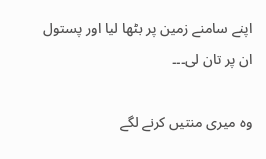اپنے سامنے زمین پر بٹھا لیا اور پستول ان پر تان لی۔۔۔

وہ میری منتیں کرنے لگے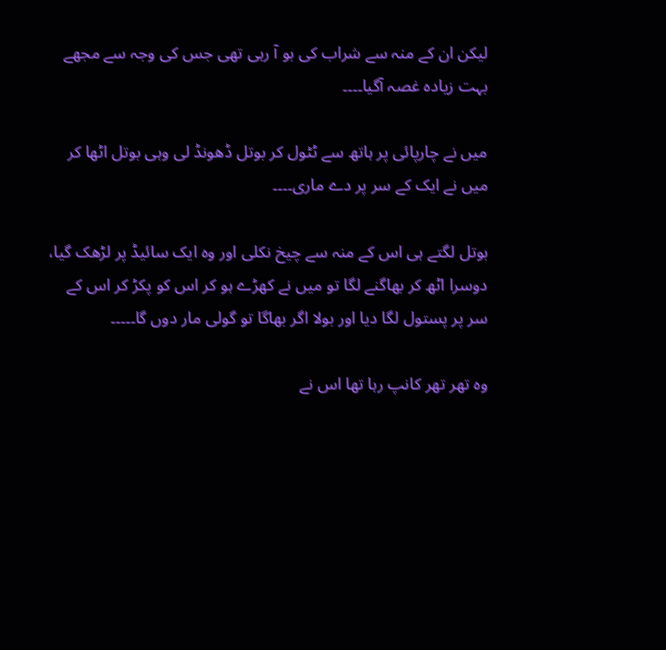لیکن ان کے منہ سے شراب کی بو آ رہی تھی جس کی وجہ سے مجھے بہت زیادہ غصہ آگیا۔۔۔۔

میں نے چارپائی پر ہاتھ سے ٹٹول کر بوتل ڈھونڈ لی وہی بوتل اٹھا کر میں نے ایک کے سر پر دے ماری۔۔۔۔

بوتل لگتے ہی اس کے منہ سے چیخ نکلی اور وہ ایک سائیڈ پر لڑھک گیا، دوسرا اٹھ کر بھاگنے لگا تو میں نے کھڑے ہو کر اس کو پکڑ کر اس کے سر پر پستول لگا دیا اور بولا اگر بھاگا تو گولی مار دوں گا۔۔۔۔۔

وہ تھر تھر کانپ رہا تھا اس نے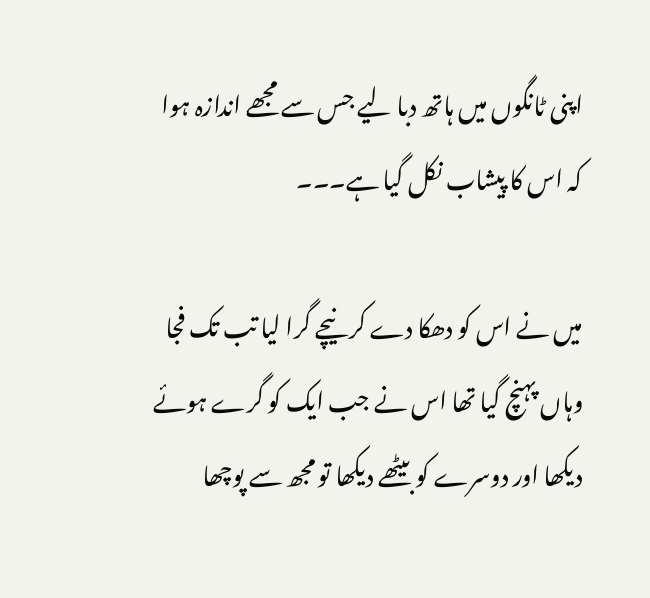اپنی ٹانگوں میں ہاتھ دبا لیے جس سے مجھے اندازہ ہوا کہ اس کا پیشاب نکل گیا ہے۔۔۔

میں نے اس کو دھکا دے کر نیچے گرا لیا تب تک فجا وہاں پہنچ گیا تھا اس نے جب ایک کو گرے ہوئے دیکھا اور دوسرے کو بیٹھے دیکھا تو مجھ سے پوچھا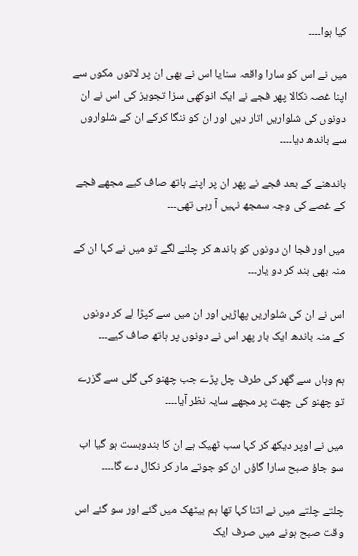کیا ہوا۔۔۔۔

میں نے اس کو سارا واقعہ سنایا اس نے بھی ان پر لاتوں مکوں سے اپنا غصہ نکالا پھر فجے نے ایک انوکھی سزا تجویز کی اس نے ان دونوں کی شلواریں اتار دیں اور ان کو ننگا کرکے ان کے شلواروں سے باندھ دیا۔۔۔۔

باندھنے کے بعد فجے نے پھر ان پر اپنے ہاتھ صاف کیے مجھے فجے کے غصے کی وجہ سمجھ نہیں آ رہی تھی۔۔۔

میں اور فجا ان دونوں کو باندھ کر چلنے لگے تو میں نے کہا ان کے منہ بھی بند کر دو یار۔۔۔

اس نے ان کی شلواریں پھاڑیں اور ان میں سے کپڑا لے کر دونوں کے منہ باندھ ایک بار پھر اس نے دونوں پر ہاتھ صاف کیے۔۔۔

ہم وہاں سے گھر کی طرف چل پڑے جب چھنو کی گلی سے گزرے تو چھنو کی چھت پر مجھے سایہ نظر آیا۔۔۔۔

میں نے اوپر دیکھ کر کہا سب ٹھیک ہے ان کا بندوبست ہو گیا اب سو جاؤ صبح سارا گاؤں ان کو جوتے مار کر نکال دے گا۔۔۔۔

چلتے چلتے میں نے اتنا کہا تھا ہم بیٹھک میں گئے اور سو گئے اس وقت صبح ہونے میں صرف ایک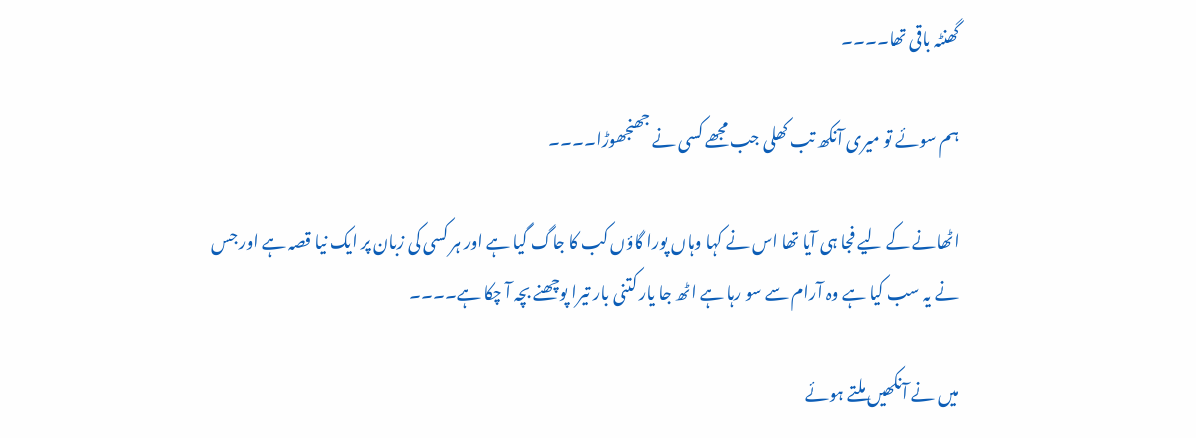گھنٹہ باقی تھا۔۔۔۔

ہم سوئے تو میری آنکھ تب کھلی جب مجھے کسی نے جھنجھوڑا۔۔۔۔

اٹھانے کے لیے فجا ہی آیا تھا اس نے کہا وہاں پورا گاؤں کب کا جاگ گیا ہے اور ہر کسی کی زبان پر ایک نیا قصہ ہے اور جس نے یہ سب کیا ہے وہ آرام سے سو رہا ہے اٹھ جا یار کتنی بار تیرا پوچھنے بچہ آ چکا ہے۔۔۔۔

میں نے آنکھیں ملتے ہوئے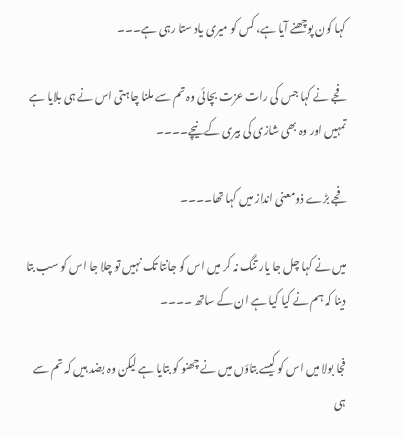کہا کون پوچھنے آیا ہے، کس کو میری یاد ستا رہی ہے۔۔۔

فجے نے کہا جس کی رات عزت بچائی وہ تم سے ملنا چاہتی اس نے ہی بلایا ہے تمہیں اور وہ بھی شازی کی بیری کے نیچے۔۔۔۔

فجے بڑے ذومعنی انداز میں کہا تھا۔۔۔۔

میں نے کہا چل جا یار تنگ نہ کر میں اس کو جانتا تک نہیں تو چلا جا اس کو سب بتا دینا کہ ہم نے کیا کیا ہے ان کے ساتھ ۔۔۔۔

فجا بولا میں اس کو کیسے بتاؤں میں نے چھنو کو بتایا ہے لیکن وہ بضد ہیں کہ تم سے ہی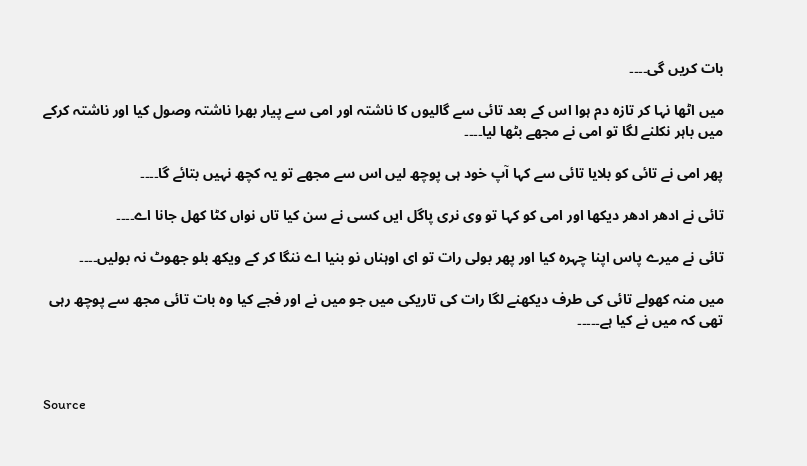بات کریں گی۔۔۔۔

میں اٹھا نہا کر تازہ دم ہوا اس کے بعد تائی سے گالیوں کا ناشتہ اور امی سے پیار بھرا ناشتہ وصول کیا اور ناشتہ کرکے میں باہر نکلنے لگا تو امی نے مجھے بٹھا لیا۔۔۔۔

پھر امی نے تائی کو بلایا تائی سے کہا آپ خود ہی پوچھ لیں اس سے مجھے تو یہ کچھ نہیں بتائے گا۔۔۔۔

تائی نے ادھر ادھر دیکھا اور امی کو کہا تو وی نری پاگل ایں کسی نے سن کیا تاں نواں کٹا کھل جانا اے۔۔۔۔

تائی نے میرے پاس اپنا چہرہ کیا اور پھر بولی رات تو ای اوہناں نو بنیا اے ننگا کر کے ویکھ بلو جھوٹ نہ بولیں۔۔۔۔

میں منہ کھولے تائی کی طرف دیکھنے لگا رات کی تاریکی میں جو میں نے اور فجے کیا وہ بات تائی مجھ سے پوچھ رہی تھی کہ میں نے کیا ہے۔۔۔۔۔



Source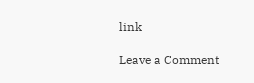link

Leave a Comment